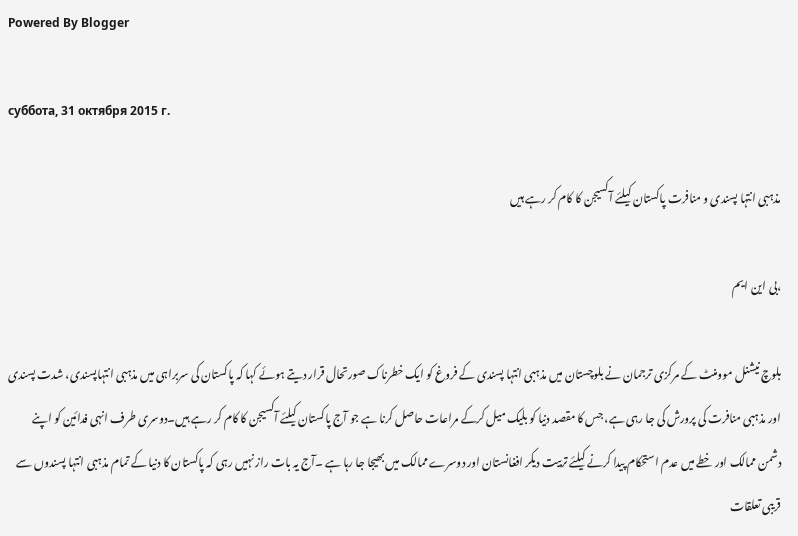Powered By Blogger

суббота, 31 октября 2015 г.

مذہبی انتہا پسندی و منافرت پاکستان کیلئے آکسیجن کا کام کر رہے ہیں

،بی این ایم

بلوچ نیشنل موومنٹ کے مرکزی ترجمان نے بلوچستان میں مذہبی انتہا پسندی کے فروغ کو ایک خطرناک صورتحال قرار دیتے ہوئے کہا کہ پاکستان کی سربراہی میں مذہبی انتہاپسندی، شدت پسندی اور مذہبی منافرت کی پرورش کی جا رہی ہے، جس کا مقصد دنیا کو بلیک میل کرکے مراعات حاصل کرنا ہے جو آج پاکستان کیلئے آکسیجن کا کام کر رہے ہیں۔دوسری طرف انہی فدائین کو اپنے دشمن ممالک اور خطے میں عدم استحکام پیدا کرنے کیلئے تربیت دیکر افغانستان اور دوسرے ممالک میں بھیجا جا رہا ہے ۔آج یہ بات راز نہیں رہی کہ پاکستان کا دنیا کے تمام مذہبی انتہا پسندوں سے قریبی تعلقات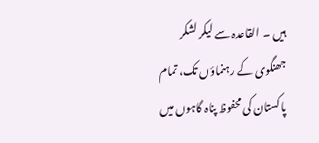ہیں ۔ القاعدہ سے لیکر لشکر جھنگوی کے رہنماؤں تک، تمام پاکستان کی محفوظ پناہ گاہوں میں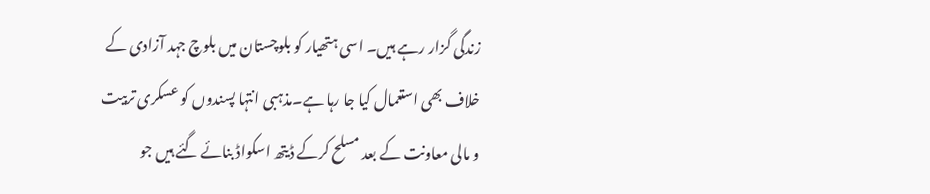زندگی گزار رہے ہیں۔ اسی ہتھیار کو بلوچستان میں بلوچ جہد آزادی کے خلاف بھی استعمال کیا جا رہا ہے۔مذہبی انتہا پسندوں کو عسکری تربیت و مالی معاونت کے بعد مسلح کرکے ڈیتھ اسکواڈ بنائے گئے ہیں جو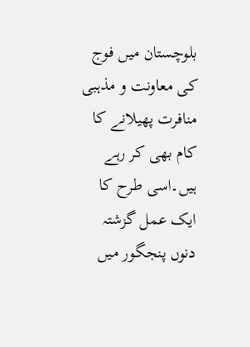بلوچستان میں فوج کی معاونت و مذہبی منافرت پھیلانے کا کام بھی کر رہے ہیں۔اسی طرح کا ایک عمل گزشتہ دنوں پنجگور میں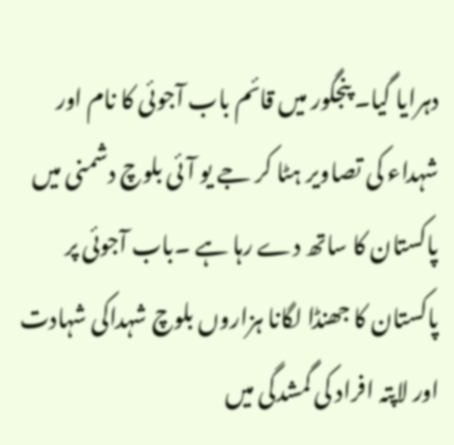دہرایا گیا۔ پنجگور میں قائم باب آجوئی کا نام اور شہداء کی تصاویر ہٹا کر جے یو آئی بلوچ دشمنی میں پاکستان کا ساتھ دے رہا ہے ۔باب آجوئی پر پاکستان کا جھنڈا لگانا ہزاروں بلوچ شہداکی شہادت اور لاپتہ افراد کی گمشدگی میں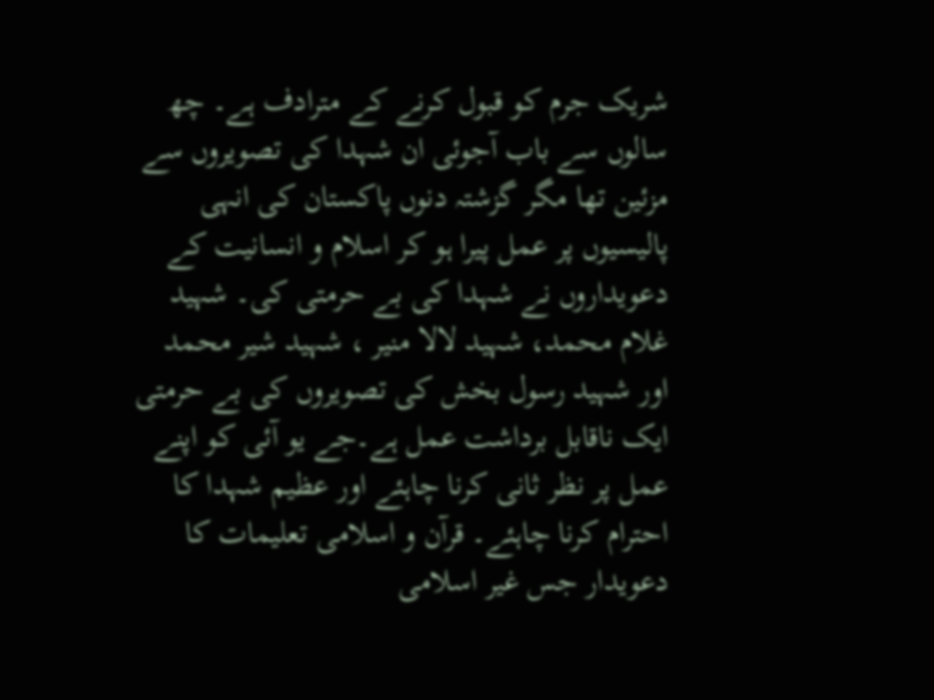شریک جرم کو قبول کرنے کے مترادف ہے۔ چھ سالوں سے باب آجوئی ان شہدا کی تصویروں سے مزئین تھا مگر گزشتہ دنوں پاکستان کی انہی پالیسیوں پر عمل پیرا ہو کر اسلام و انسانیت کے دعویداروں نے شہدا کی بے حرمتی کی۔ شہید غلام محمد، شہید لالا منیر ، شہید شیر محمد اور شہید رسول بخش کی تصویروں کی بے حرمتی ایک ناقابل برداشت عمل ہے۔جے یو آئی کو اپنے عمل پر نظر ثانی کرنا چاہئے اور عظیم شہدا کا احترام کرنا چاہئے۔ قرآن و اسلامی تعلیمات کا دعویدار جس غیر اسلامی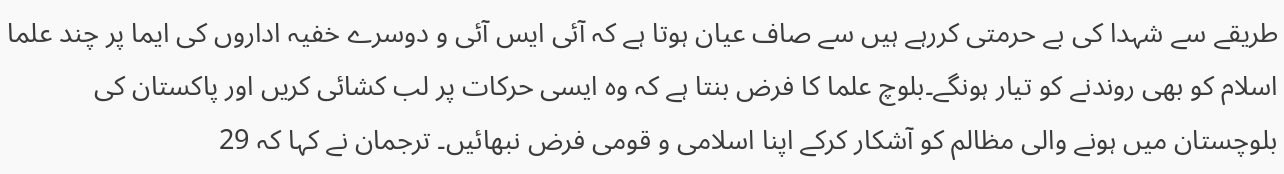طریقے سے شہدا کی بے حرمتی کررہے ہیں سے صاف عیان ہوتا ہے کہ آئی ایس آئی و دوسرے خفیہ اداروں کی ایما پر چند علما اسلام کو بھی روندنے کو تیار ہونگے۔بلوچ علما کا فرض بنتا ہے کہ وہ ایسی حرکات پر لب کشائی کریں اور پاکستان کی بلوچستان میں ہونے والی مظالم کو آشکار کرکے اپنا اسلامی و قومی فرض نبھائیں۔ ترجمان نے کہا کہ 29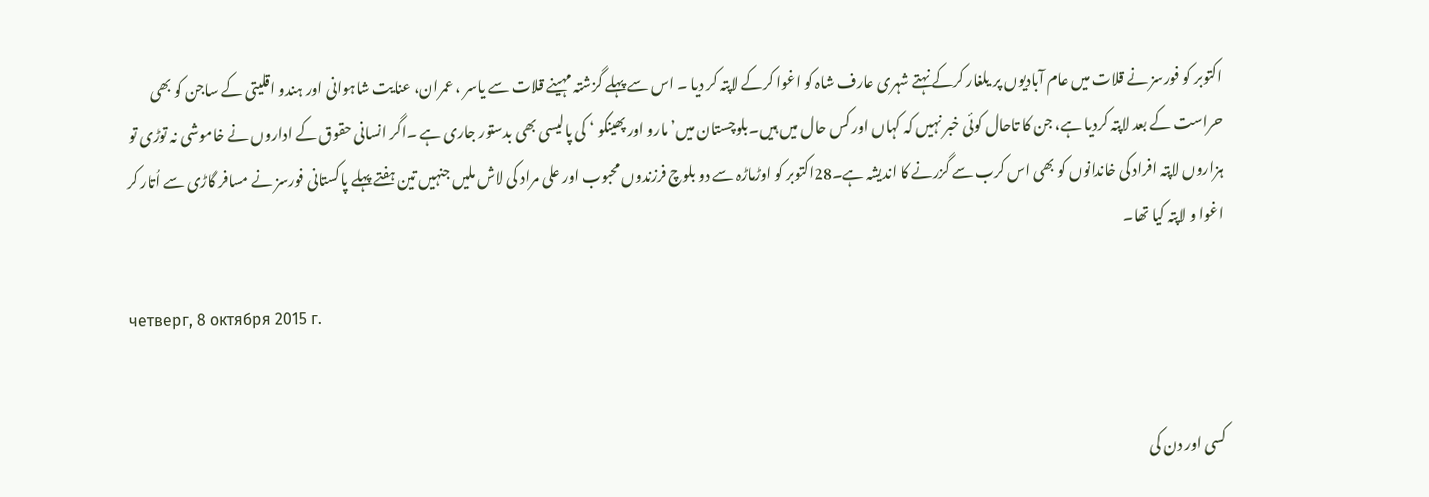اکتوبر کو فورسز نے قلات میں عام آبادیوں پر یلغار کرکے نہتے شہری عارف شاہ کو اغوا کرکے لاپتہ کر دیا ۔ اس سے پہلے گزشتہ مہینے قلات سے یاسر ، عمران، عنایت شاہوانی اور ہندو اقلیتی کے ساجن کو بھی حراست کے بعد لاپتہ کردیا ہے، جن کا تاحال کوئی خبر نہیں کہ کہاں اور کس حال میں ہیں۔بلوچستان میں’مارو اور پھینکو ‘ کی پالیسی بھی بدستور جاری ہے ۔اگر انسانی حقوق کے اداروں نے خاموشی نہ توڑی تو ہزاروں لاپتہ افراد کی خاندانوں کو بھی اس کرب سے گزرنے کا اندیشہ ہے۔28اکتوبر کو اوڑماڑہ سے دو بلوچ فرزندوں محبوب اور علی مراد کی لاش ملیں جنہیں تین ہفتے پہلے پاکستانی فورسز نے مسافر گاڑی سے اُتار کر اغوا و لاپتہ کیا تھا۔

четверг, 8 октября 2015 г.


کسی اور دن کی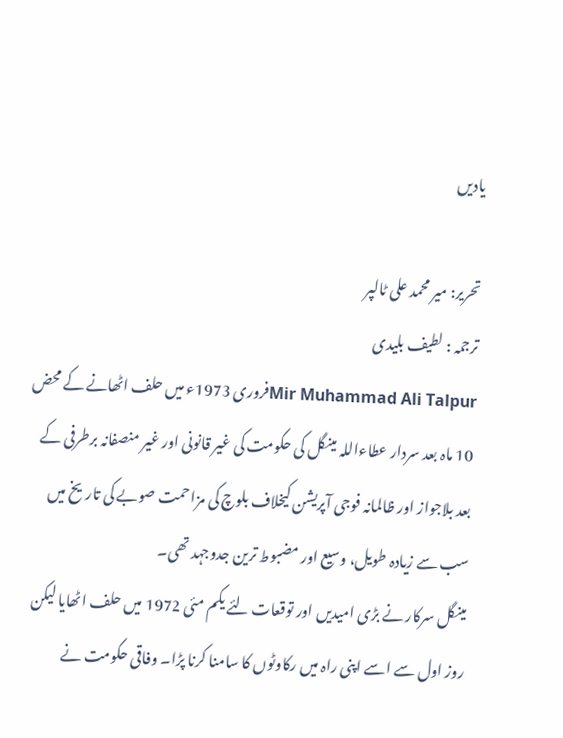یادیں

تحریر: میر محمد علی ٹالپر
ترجمہ : لطیف بلیدی
Mir Muhammad Ali Talpurفروری 1973ء میں حلف اٹھانے کے محض 10 ماہ بعد سردار عطاءاللہ مینگل کی حکومت کی غیر قانونی اور غیر منصفانہ برطرفی کے بعد بلاجواز اور ظالمانہ فوجی آپریشن کیخلاف بلوچ کی مزاحمت صوبے کی تاریخ میں سب سے زیادہ طویل، وسیع اور مضبوط ترین جدوجہد تھی۔
مینگل سرکار نے بڑی امیدیں اور توقعات لئے یکم مئی 1972 میں حلف اٹھایا لیکن روز اول سے اسے اپنی راہ میں رکاوٹوں کا سامنا کرنا پڑا۔ وفاقی حکومت نے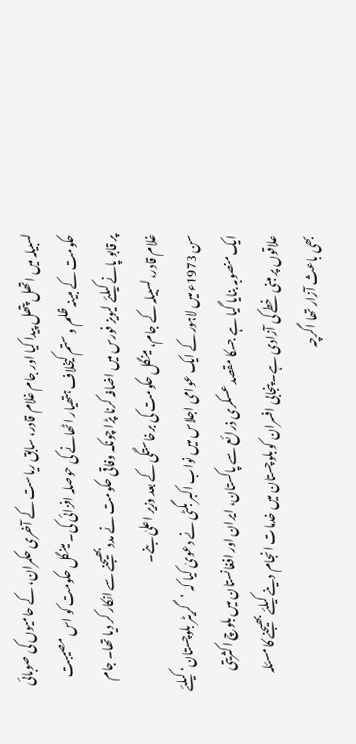لسبیلہ میں اتھل پتھل پیدا کیا اور جام غلام قادر، سابق ریاست کے آخری حکمران، کے حامیوں کی صوبائی حکومت کے مبینہ ظلم و ستم کیخلاف ہتھیار اٹھانے کی حوصلہ افزائی کی۔ مینگل حکومت کو اس مصیبت پر قابو پانے کیلئے لیویز فورس میں اضافہ کرنا پڑا چونکہ وفاقی حکومت نے مدد بھیجنے سے انکار کر دیا تھا۔ جام غلام قادر، لسبیلہ کے جام، مینگل حکومت کی برخاستگی کے بعد وزیر اعلیٰ بنے۔
سن 1973ء میں لاہور کے ایک عوامی اجلاس میں نواب اکبر بگٹی نے دعویٰ کیا کہ ’گریٹر بلوچستان‘ کیلئے ایک منصوبہ بنایا گیا ہے جسکا مقصد عسکری ذرائع سے پاکستان، ایران اور افغانستان میں بلوچ اکثریتی علاقوں پر مبنی خطے کی آزادی ہے۔ پنجابی افسران کو بلوچستان میں خدمات انجام دینے کیلئے بھیجنے کا مسئلہ بھی باعث آزار تھا اگرچہ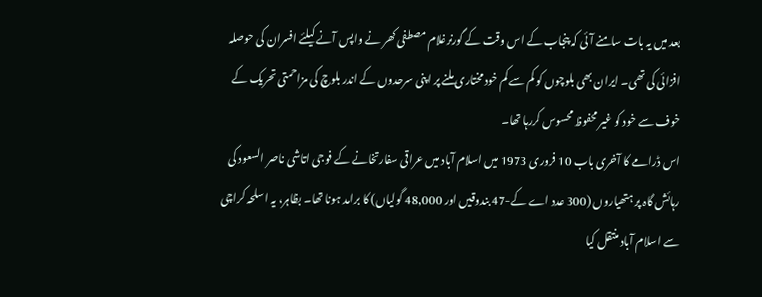بعد میں یہ بات سامنے آئی کہ پنجاب کے اس وقت کے گورنرغلام مصطفی کھر نے واپس آنے کیلئے افسران کی حوصلہ افزائی کی تھی۔ ایران بھی بلوچوں کو کم سے کم خود مختاری ملنے پر اپنی سرحدوں کے اندر بلوچ کی مزاحمتی تحریک کے خوف سے خود کو غیر محفوظ محسوس کررہا تھا۔
اس ڈرامے کا آخری باب 10 فروری 1973 میں اسلام آباد میں عراقی سفارتخانے کے فوجی اتاشی ناصر السعود کی رہائش گاہ پر ہتھیاروں (300 عدد اے کے-47 بندوقیں اور 48,000 گولیاں) کا برامد ہونا تھا۔ بظاہر، یہ اسلحہ کراچی سے اسلام آباد منتقل کیا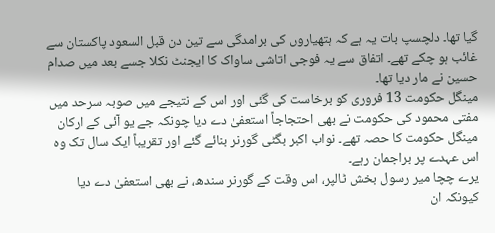گیا تھا۔ دلچسپ بات یہ ہے کہ ہتھیاروں کی برامدگی سے تین دن قبل السعود پاکستان سے غائب ہو چکے تھے۔ اتفاق سے یہ فوجی اتاشی ساواک کا ایجنٹ نکلا جسے بعد میں صدام حسین نے مار دیا تھا۔
مینگل حکومت 13 فروری کو برخاست کی گئی اور اس کے نتیجے میں صوبہ سرحد میں مفتی محمود کی حکومت نے بھی احتجاجاً استعفیٰ دے دیا چونکہ جے یو آئی کے ارکان مینگل حکومت کا حصہ تھے۔ نواب اکبر بگٹی گورنر بنائے گئے اور تقریباً ایک سال تک وہ اس عہدے پر براجمان رہے۔
یرے چچا میر رسول بخش ٹالپر، اس وقت کے گورنر سندھ، نے بھی استعفیٰ دے دیا کیونکہ ان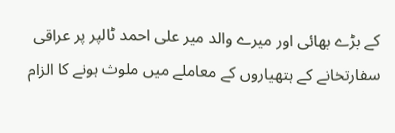کے بڑے بھائی اور میرے والد میر علی احمد ٹالپر پر عراقی سفارتخانے کے ہتھیاروں کے معاملے میں ملوث ہونے کا الزام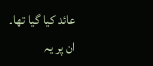عائد کیا گیا تھا۔ ان پر یہ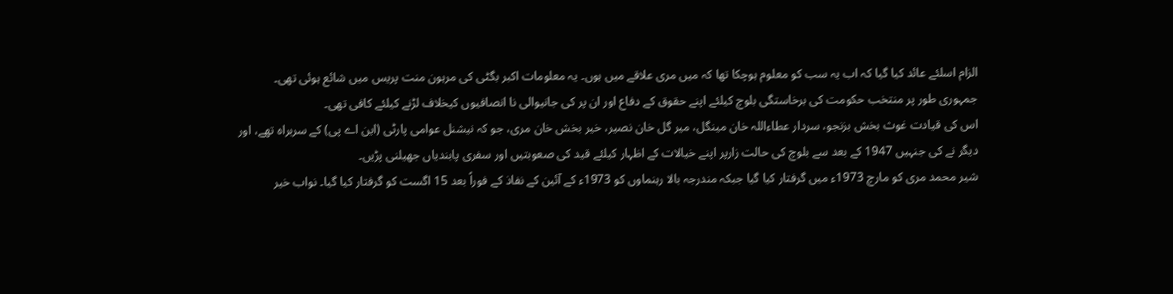الزام اسلئے عائد کیا گیا کہ اب یہ سب کو معلوم ہوچکا تھا کہ میں مری علاقے میں ہوں۔ یہ معلومات اکبر بگٹی کی مرہون منت پریس میں شائع ہوئی تھی۔
جمہوری طور پر منتخب حکومت کی برخاستگی بلوچ کیلئے اپنے حقوق کے دفاع اور ان پر کی جانیوالی نا انصافیوں کیخلاف لڑنے کیلئے کافی تھی۔
اس کی قیادت غوث بخش بزنجو، سردار عطاءاللہ خان مینگل، میر گل خان نصیر، خیر بخش خان مری، جو کہ نیشنل عوامی پارٹی (این اے پی) کے سربراہ تھے، اور دیگر نے کی جنہیں 1947 کے بعد سے بلوچ کی حالت زارپر اپنے خیالات کے اظہار کیلئے قید کی صعوبتیں اور سفری پابندیاں جھیلنی پڑیں۔
شیر محمد مری کو مارچ 1973ء میں گرفتار کیا گیا جبکہ مندرجہ بالا رہنماوں کو 1973ء کے آئین کے نفاذ کے فوراً بعد 15 اگست کو گرفتار کیا گیا۔ نواب خیر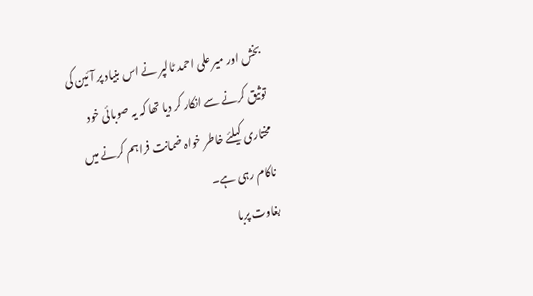بخش اور میر علی احمد ٹالپر نے اس بنیاد پر آئین کی توثیق کرنے سے انکار کر دیا تھا کہ یہ صوبائی خود مختاری کیلئے خاطر خواہ ضمانت فراہم کرنے میں ناکام رہی ہے۔
بغاوت پربا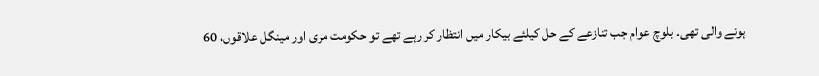ہونے والی تھی۔ بلوچ عوام جب تنازعے کے حل کیلئے بیکار میں انتظار کر رہے تھے تو حکومت مری اور مینگل علاقوں، 60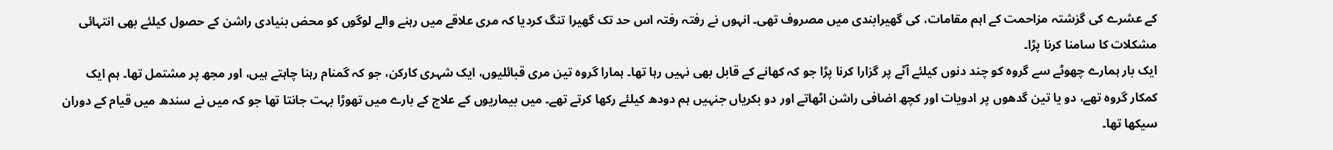کے عشرے کی گزشتہ مزاحمت کے اہم مقامات، کی گھیرابندی میں مصروف تھی۔ انہوں نے رفتہ رفتہ اس حد تک گھیرا تنگ کردیا کہ مری علاقے میں رہنے والے لوگوں کو محض بنیادی راشن کے حصول کیلئے بھی انتہائی مشکلات کا سامنا کرنا پڑا۔
ایک بار ہمارے چھوٹے سے گروہ کو چند دنوں کیلئے آٹے پر گزارا کرنا پڑا جو کہ کھانے کے قابل بھی نہیں رہا تھا۔ ہمارا گروہ تین مری قبائلیوں، ایک شہری کارکن، جو کہ گمنام رہنا چاہتے ہیں، اور مجھ پر مشتمل تھا۔ ہم ایک کمکار گروہ تھے، دو یا تین گدھوں پر ادویات اور کچھ اضافی راشن اٹھاتے اور دو بکریاں جنہیں ہم دودھ کیلئے رکھا کرتے تھے۔ میں بیماریوں کے علاج کے بارے میں تھوڑا بہت جانتا تھا جو کہ میں نے سندھ میں قیام کے دوران سیکھا تھا۔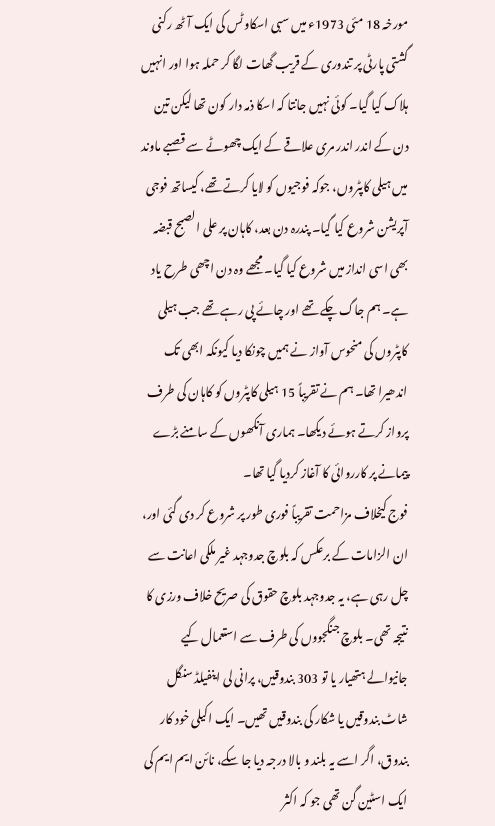مورخہ 18 مئی 1973ء میں سبی اسکاوٹس کی ایک آٹھ رکنی گشتی پارٹی پر تندوری کے قریب گھات لگا کر حملہ ہوا اور انہیں ہلاک کیا گیا۔ کوئی نہیں جانتا کہ اسکا ذمہ دار کون تھا لیکن تین دن کے اندر اندر مری علاقے کے ایک چھوٹے سے قصبے ماوند میں ہیلی کاپٹروں، جوکہ فوجیوں کو لایا کرتے تھے، کیساتھ فوجی آپریشن شروع کیا گیا۔ پندرہ دن بعد، کاہان پر علی الصبح قبضہ بھی اسی انداز میں شروع کیا گیا۔ مجھے وہ دن اچھی طرح یاد ہے۔ ہم جاگ چکے تھے اور چائے پی رہے تھے جب ہیلی کاپٹروں کی منحوس آواز نے ہمیں چونکا دیا کیونکہ ابھی تک اندھیرا تھا۔ ہم نے تقریباً 15 ہیلی کاپٹروں کو کاہان کی طرف پرواز کرتے ہوئے دیکھا۔ ہماری آنکھوں کے سامنے بڑے پیمانے پر کارروائی کا آغاز کردیا گیا تھا۔
فوج کیخلاف مزاحمت تقریباً فوری طور پر شروع کر دی گئی اور، ان الزامات کے برعکس کہ بلوچ جدوجہد غیر ملکی اعانت سے چل رہی ہے، یہ جدوجہد بلوچ حقوق کی صریح خلاف ورزی کا نتیجہ تھی۔ بلوچ جنگجووں کی طرف سے استعمال کیے جانیوالے ہتھیار یا تو 303 بندوقیں، پرانی لی اینفیلڈ سنگل شاٹ بندوقیں یا شکار کی بندوقیں تھیں۔ ایک اکیلی خود کار بندوق، اگر اسے یہ بلند و بالا درجہ دیا جا سکے، نائن ایم ایم کی ایک اسٹین گن تھی جو کہ اکثر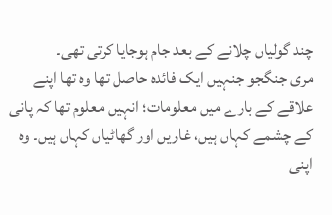چند گولیاں چلانے کے بعد جام ہوجایا کرتی تھی۔
مری جنگجو جنہیں ایک فائدہ حاصل تھا وہ تھا اپنے علاقے کے بارے میں معلومات؛ انہیں معلوم تھا کہ پانی کے چشمے کہاں ہیں، غاریں اور گھاٹیاں کہاں ہیں۔ وہ اپنی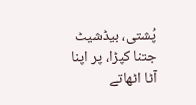پُشتی، بیڈشیٹ جتنا کپڑا، پر اپنا آٹا اٹھاتے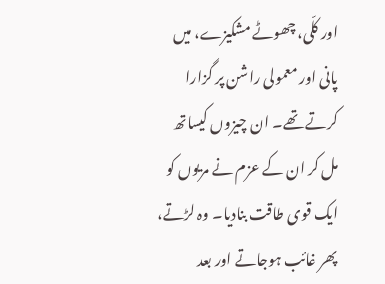اور کلّی، چھوٹے مشکیزے، میں پانی اور معمولی راشن پر گزارا کرتے تھے۔ ان چیزوں کیساتھ مل کر ان کے عزم نے مریوں کو ایک قوی طاقت بنادیا۔ وہ لڑتے، پھر غائب ہوجاتے اور بعد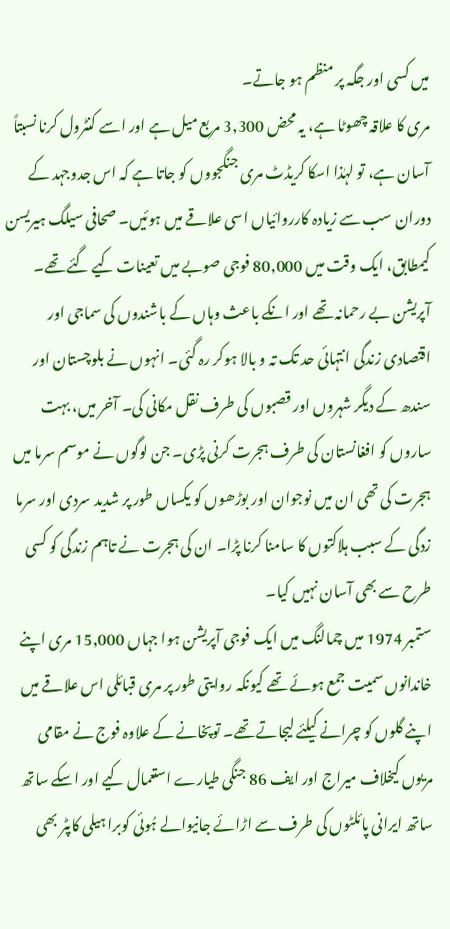میں کسی اور جگہ پر منظم ہو جاتے۔
مری کا علاقہ چھوٹا ہے، یہ محض 3,300 مربع میل ہے اور اسے کنٹرول کرنا نسبتاً آسان ہے، تو لہٰذا اسکا کریڈٹ مری جنگجووں کو جاتا ہے کہ اس جدوجہد کے دوران سب سے زیادہ کارروائیاں اسی علاقے میں ہوئیں۔ صحافی سیلگ ہیریسن کیمطابق، ایک وقت میں 80,000 فوجی صوبے میں تعینات کیے گئے تھے۔
آپریشن بے رحمانہ تھے اور انکے باعث وہاں کے باشندوں کی سماجی اور اقتصادی زندگی انتہائی حد تک تہ و بالا ہوکر رہ گئی۔ انہوں نے بلوچستان اور سندھ کے دیگر شہروں اور قصبوں کی طرف نقل مکانی کی۔ آخر میں، بہت ساروں کو افغانستان کی طرف ہجرت کرنی پڑی۔ جن لوگوں نے موسم سرما میں ہجرت کی تھی ان میں نوجوان اور بوڑھوں کو یکساں طور پر شدید سردی اور سرما زدگی کے سبب ہلاکتوں کا سامنا کرنا پڑا۔ ان کی ہجرت نے تاہم زندگی کو کسی طرح سے بھی آسان نہیں کیا۔
ستمبر 1974 میں چمالنگ میں ایک فوجی آپریشن ہوا جہاں 15,000 مری اپنے خاندانوں سمیت جمع ہوئے تھے کیونکہ روایتی طور پر مری قبائلی اس علاقے میں اپنے گلوں کو چرانے کیلئے لیجاتے تھے۔ توپخانے کے علاوہ فوج نے مقامی مریوں کیخلاف میراج اور ایف 86 جنگی طیارے استعمال کیے اور اسکے ساتھ ساتھ ایرانی پائلٹوں کی طرف سے اڑائے جانیوالے ہُوئی کوبرا ہیلی کاپٹر بھی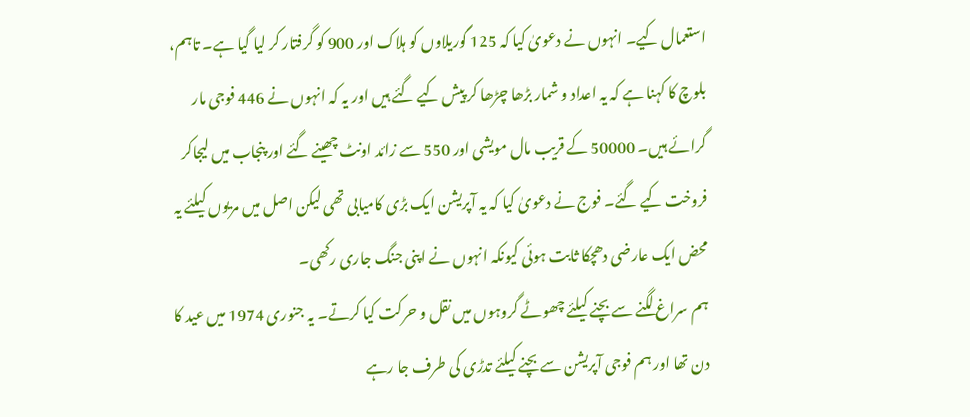استعمال کیے۔ انہوں نے دعویٰ کیا کہ 125 گوریلاوں کو ہلاک اور 900 کو گرفتار کر لیا گیا ہے۔ تاہم، بلوچ کا کہنا ہے کہ یہ اعداد و شمار بڑھا چڑھا کر پیش کیے گئے ہیں اور یہ کہ انہوں نے 446 فوجی مار گرائے ہیں۔ 50000 کے قریب مال مویشی اور 550 سے زائد اونٹ چھینے گئے اور پنجاب میں لیجاکر فروخت کیے گئے۔ فوج نے دعویٰ کیا کہ یہ آپریشن ایک بڑی کامیابی تھی لیکن اصل میں مریوں کیلئے یہ محض ایک عارضی دھچکا ثابت ہوئی کیونکہ انہوں نے اپنی جنگ جاری رکھی۔
ہم سراغ لگنے سے بچنے کیلئے چھوٹے گروہوں میں نقل و حرکت کیا کرتے۔ یہ جنوری 1974 میں عید کا دن تھا اور ہم فوجی آپریشن سے بچنے کیلئے تدڑی کی طرف جا رہے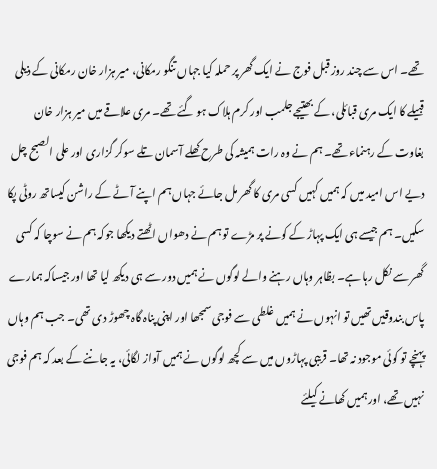تھے۔ اس سے چند روز قبل فوج نے ایک گھر پر حملہ کیا جہاں تنگو رمکانی، میر ہزار خان رمکانی کے ذیلی قبیلے کا ایک مری قبائلی، کے بھتیجے جلمب اور کرم ہلاک ہو گئے تھے۔ مری علاقے میں میر ہزار خان بغاوت کے رہنماء تھے۔ ہم نے وہ رات ہمیشہ کی طرح کھلے آسمان تلے سوکر گزاری اور علی الصبح چل دیے اس امید میں کہ ہمیں کہیں کسی مری کا گھر مل جائے جہاں ہم اپنے آٹے کے راشن کیساتھ روٹی پکا سکیں۔ ہم جیسے ہی ایک پہاڑ کے کونے پر مڑے تو ہم نے دھواں اٹھتے دیکھا جوکہ ہم نے سوچا کہ کسی گھر سے نکل رہا ہے۔ بظاہر وہاں رہنے والے لوگوں نے ہمیں دور سے ہی دیکھ لیا تھا اور جیساکہ ہمارے پاس بندوقیں تھیں تو انہوں نے ہمیں غلطی سے فوجی سمجھا اور اپنی پناہ گاہ چھوڑ دی تھی۔ جب ہم وہاں پہنچے تو کوئی موجود نہ تھا۔ قریبی پہاڑوں میں سے کچھ لوگوں نے ہمیں آواز لگائی، یہ جاننے کے بعد کہ ہم فوجی نہیں تھے، اور ہمیں کھانے کیلئے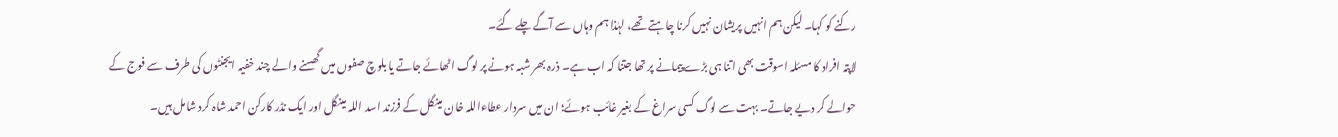رکنے کو کہا۔ لیکن ہم انہیں پریشان نہیں کرنا چاہتے تھے، لہٰذا ہم وہاں سے آگے چلے گئے۔
لاپتہ افراد کا مسئلہ اسوقت بھی اتنا ہی بڑے پیمانے پر تھا جتنا کہ اب ہے۔ ذرہ بھر شبہ ہونے پر لوگ اٹھائے جاتے یا بلوچ صفوں میں گھسنے والے چند خفیہ ایجنٹوں کی طرف سے فوج کے حوالے کر دیے جاتے۔ بہت سے لوگ کسی سراغ کے بغیر غائب ہوئے؛ ان میں سردار عطاءاللہ خان مینگل کے فرزند اسد اللہ مینگل اور ایک نڈر کارکن احمد شاہ کرد شامل ہیں۔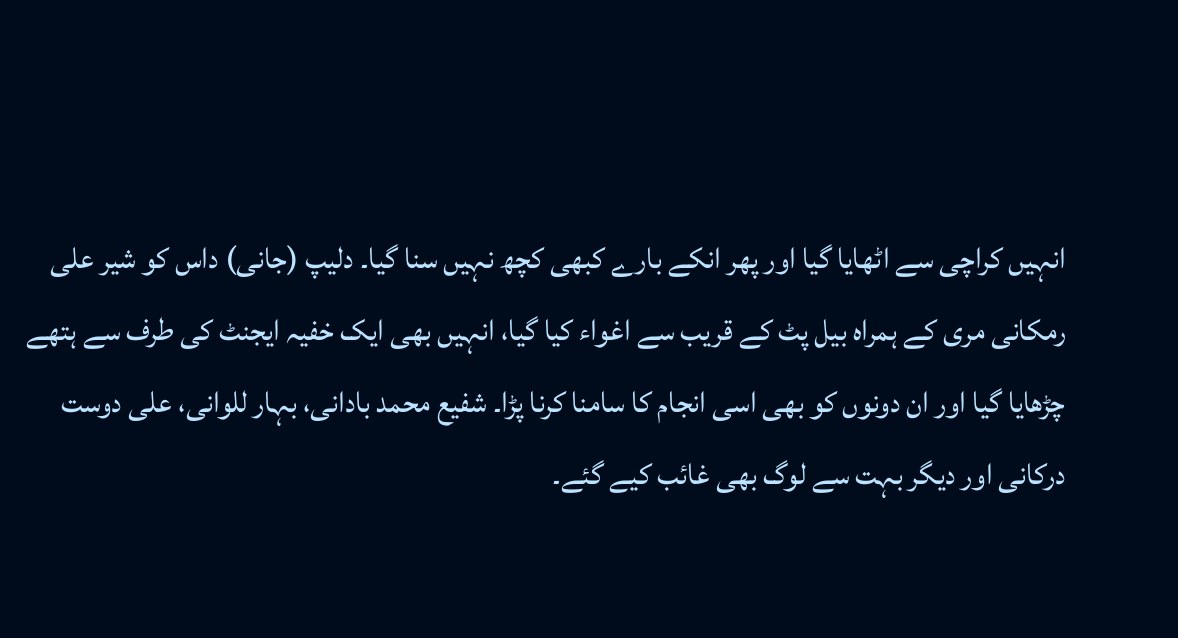انہیں کراچی سے اٹھایا گیا اور پھر انکے بارے کبھی کچھ نہیں سنا گیا۔ دلیپ (جانی) داس کو شیر علی رمکانی مری کے ہمراہ بیل پٹ کے قریب سے اغواء کیا گیا، انہیں بھی ایک خفیہ ایجنٹ کی طرف سے ہتھے چڑھایا گیا اور ان دونوں کو بھی اسی انجام کا سامنا کرنا پڑا۔ شفیع محمد بادانی، بہار للوانی، علی دوست درکانی اور دیگر بہت سے لوگ بھی غائب کیے گئے۔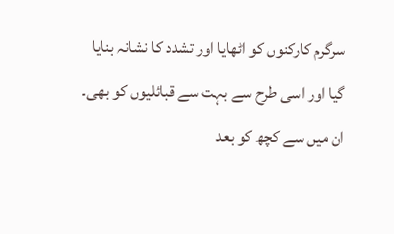سرگرم کارکنوں کو اٹھایا اور تشدد کا نشانہ بنایا گیا اور اسی طرح سے بہت سے قبائلیوں کو بھی۔ ان میں سے کچھ کو بعد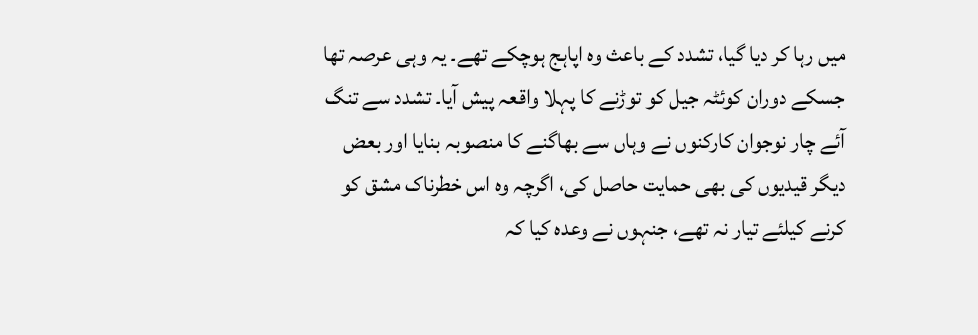میں رہا کر دیا گیا، تشدد کے باعث وہ اپاہج ہوچکے تھے۔ یہ وہی عرصہ تھا جسکے دوران کوئٹہ جیل کو توڑنے کا پہلا واقعہ پیش آیا۔ تشدد سے تنگ آئے چار نوجوان کارکنوں نے وہاں سے بھاگنے کا منصوبہ بنایا اور بعض دیگر قیدیوں کی بھی حمایت حاصل کی، اگرچہ وہ اس خطرناک مشق کو کرنے کیلئے تیار نہ تھے، جنہوں نے وعدہ کیا کہ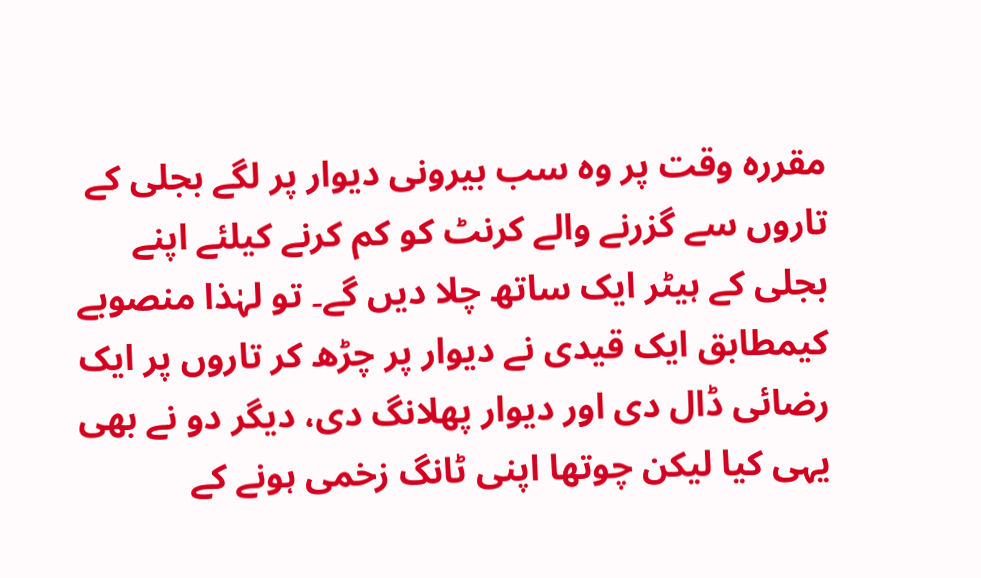مقررہ وقت پر وہ سب بیرونی دیوار پر لگے بجلی کے تاروں سے گزرنے والے کرنٹ کو کم کرنے کیلئے اپنے بجلی کے ہیٹر ایک ساتھ چلا دیں گے۔ تو لہٰذا منصوبے کیمطابق ایک قیدی نے دیوار پر چڑھ کر تاروں پر ایک رضائی ڈال دی اور دیوار پھلانگ دی، دیگر دو نے بھی یہی کیا لیکن چوتھا اپنی ٹانگ زخمی ہونے کے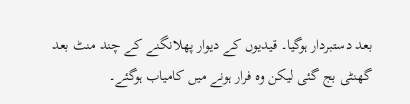بعد دستبردار ہوگیا۔ قیدیوں کے دیوار پھلانگنے کے چند منٹ بعد گھنٹی بج گئی لیکن وہ فرار ہونے میں کامیاب ہوگئے۔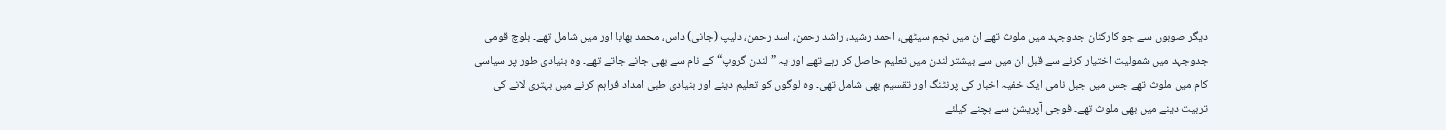دیگر صوبوں سے جو کارکنان جدوجہد میں ملوث تھے ان میں نجم سیٹھی، احمد رشید، راشد رحمن، اسد رحمن، دلیپ (جانی) داس، محمد بھابا اور میں شامل تھے۔ بلوچ قومی جدوجہد میں شمولیت اختیار کرنے سے قبل ان میں سے بیشتر لندن میں تعلیم حاصل کر رہے تھے اور یہ ”لندن گروپ“ کے نام سے بھی جانے جاتے تھے۔ وہ بنیادی طور پر سیاسی کام میں ملوث تھے جس میں جبل نامی ایک خفیہ اخبار کی پرنٹنگ اور تقسیم بھی شامل تھی۔ وہ لوگوں کو تعلیم دینے اور بنیادی طبی امداد فراہم کرنے میں بہتری لانے کی تربیت دینے میں بھی ملوث تھے۔ فوجی آپریشن سے بچنے کیلئے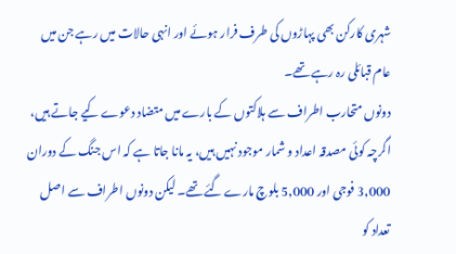شہری کارکن بھی پہاڑوں کی طرف فرار ہوئے اور انہی حالات میں رہے جن میں عام قبائلی رہ رہے تھے۔
دونوں متحارب اطراف سے ہلاکتوں کے بارے میں متضاد دعوے کیے جاتے ہیں، اگرچہ کوئی مصدقہ اعداد و شمار موجود نہیں ہیں، یہ مانا جاتا ہے کہ اس جنگ کے دوران 3,000 فوجی اور 5,000 بلوچ مارے گئے تھے۔ لیکن دونوں اطراف سے اصل تعداد کو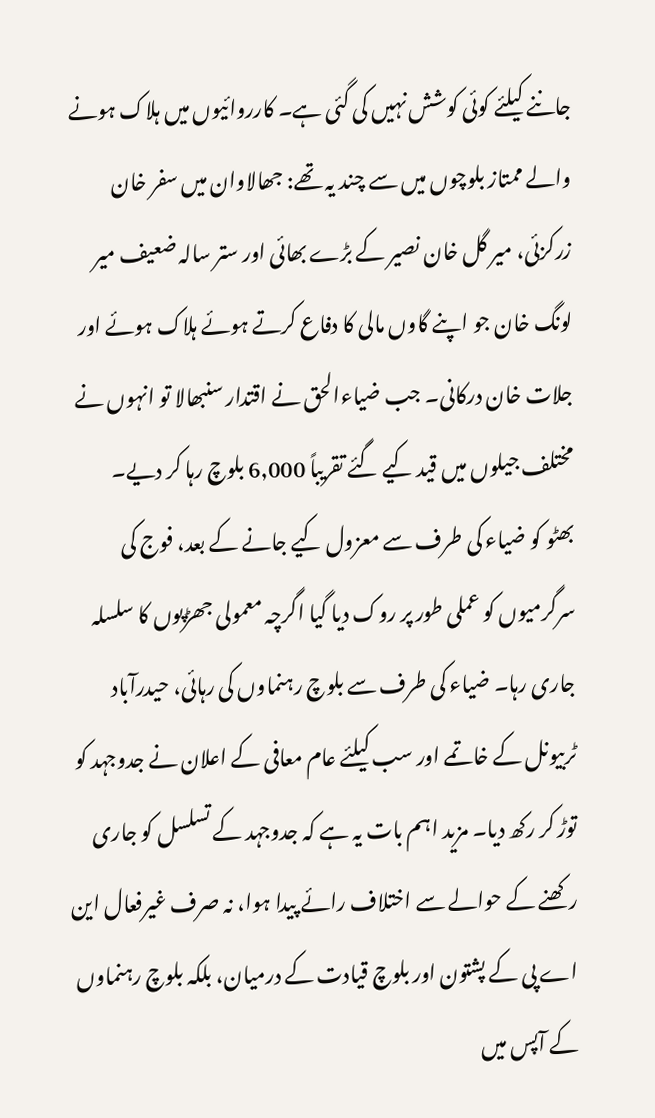جاننے کیلئے کوئی کوشش نہیں کی گئی ہے۔ کارروائیوں میں ہلاک ہونے والے ممتاز بلوچوں میں سے چند یہ تھے: جھالاوان میں سفر خان زرکزئی، میر گل خان نصیر کے بڑے بھائی اور ستر سالہ ضعیف میر لونگ خان جو اپنے گاوں مالی کا دفاع کرتے ہوئے ہلاک ہوئے اور جلات خان درکانی۔ جب ضیاءالحق نے اقتدار سنبھالا تو انہوں نے مختلف جیلوں میں قید کیے گئے تقریباً 6,000 بلوچ رہا کر دیے۔
بھٹو کو ضیاء کی طرف سے معزول کیے جانے کے بعد، فوج کی سرگرمیوں کو عملی طور پر روک دیا گیا اگرچہ معمولی جھڑپوں کا سلسلہ جاری رہا۔ ضیاء کی طرف سے بلوچ رہنماوں کی رہائی، حیدرآباد ٹربیونل کے خاتمے اور سب کیلئے عام معافی کے اعلان نے جدوجہد کو توڑ کر رکھ دیا۔ مزید اہم بات یہ ہے کہ جدوجہد کے تسلسل کو جاری رکھنے کے حوالے سے اختلاف رائے پیدا ہوا، نہ صرف غیرفعال این اے پی کے پشتون اور بلوچ قیادت کے درمیان، بلکہ بلوچ رہنماوں کے آپس میں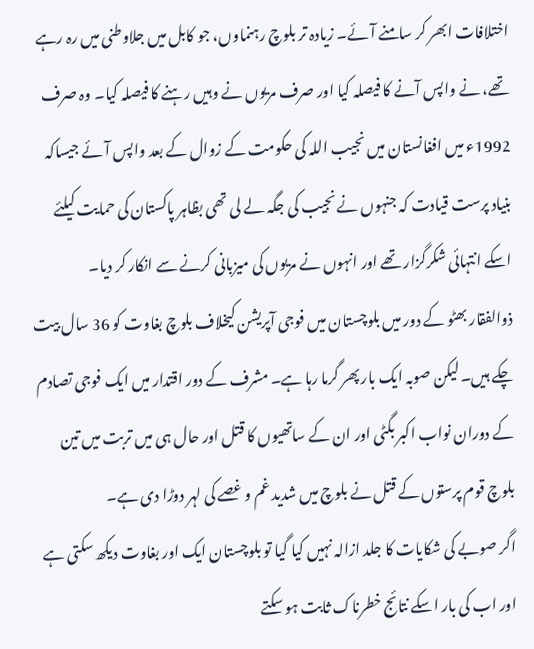اختلافات ابھر کر سامنے آئے۔ زیادہ تر بلوچ رہنماوں، جو کابل میں جلاوطنی میں رہ رہے تھے، نے واپس آنے کا فیصلہ کیا اور صرف مریوں نے وہیں رہنے کا فیصلہ کیا۔ وہ صرف 1992ء میں افغانستان میں نجیب اللہ کی حکومت کے زوال کے بعد واپس آئے جیساکہ بنیاد پرست قیادت کہ جنہوں نے نجیب کی جگہ لے لی تھی بظاہر پاکستان کی حمایت کیلئے اسکے انتہائی شکرگزار تھے اور انہوں نے مریوں کی میزبانی کرنے سے انکار کر دیا۔
ذوالفقار بھٹو کے دور میں بلوچستان میں فوجی آپریشن کیخلاف بلوچ بغاوت کو 36 سال بیت چکے ہیں۔ لیکن صوبہ ایک بار پھر گرما رہا ہے۔ مشرف کے دور اقتدار میں ایک فوجی تصادم کے دوران نواب اکبر بگٹی اور ان کے ساتھیوں کا قتل اور حال ہی میں تربت میں تین بلوچ قوم پرستوں کے قتل نے بلوچ میں شدید غم و غصے کی لہر دوڑا دی ہے۔
اگر صوبے کی شکایات کا جلد ازالہ نہیں کیا گیا تو بلوچستان ایک اور بغاوت دیکھ سکتی ہے اور اب کی بار اسکے نتائج خطرناک ثابت ہو سکتے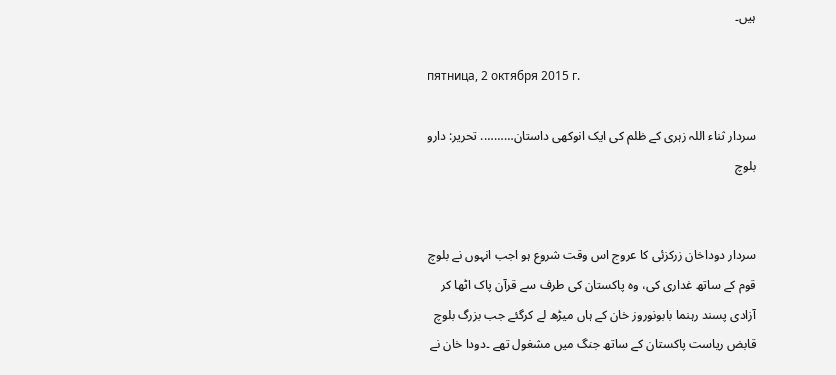ہیں۔

пятница, 2 октября 2015 г.

سردار ثناء اللہ زہری کے ظلم کی ایک انوکھی داستان………. تحریر: دارو بلوچ


سردار دوداخان زرکزئی کا عروج اس وقت شروع ہو اجب انہوں نے بلوچ قوم کے ساتھ غداری کی، وہ پاکستان کی طرف سے قرآن پاک اٹھا کر آزادی پسند رہنما بابونوروز خان کے ہاں میڑھ لے کرگئے جب بزرگ بلوچ قابض ریاست پاکستان کے ساتھ جنگ میں مشغول تھے ۔دودا خان نے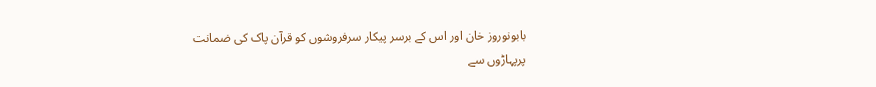بابونوروز خان اور اس کے برسر پیکار سرفروشوں کو قرآن پاک کی ضمانت پرپہاڑوں سے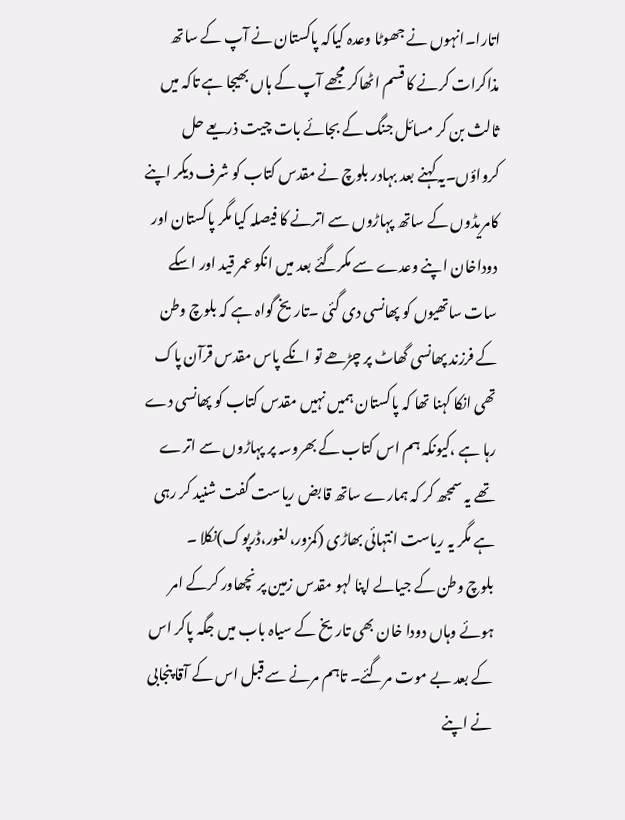اتارا۔انہوں نے جھوٹا وعدہ کیاکہ پاکستان نے آپ کے ساتھ مذاکرات کرنے کا قسم اٹھاکر مجھے آپ کے ہاں بھیجا ہے تاکہ میں ثالث بن کر مسائل جنگ کے بجائے بات چیت ذریعے حل کرواؤں۔یہ کہنے بعد بہادر بلوچ نے مقدس کتاب کو شرف دیکر اپنے کامریڈوں کے ساتھ پہاڑوں سے اترنے کا فیصلہ کیا مگر پاکستان اور دوداخان اپنے وعدے سے مکرگئے بعد میں انکو عمر قید اور اسکے سات ساتھیوں کو پھانسی دی گئی ۔تاریخ گواہ ہے کہ بلوچ وطن کے فرزند پھانسی گھاٹ پر چڑھے تو انکے پاس مقدس قرآن پاک تھی انکا کہنا تھا کہ پاکستان ہمیں نہیں مقدس کتاب کو پھانسی دے رہا ہے ،کیونکہ ہم اس کتاب کے بھروسہ پر پہاڑوں سے اترے تھے یہ سمجھ کر کہ ہمارے ساتھ قابض ریاست گفت شنید کر رہی ہے مگر یہ ریاست انتہائی بھاڑی (کمزور،لغور،ڈرپوک)نکلا ۔
بلوچ وطن کے جیالے اپنا لہو مقدس زمین پر نچھاور کرکے امر ہوئے وہاں دودا خان بھی تاریخ کے سیاہ باب میں جگہ پاکر اس کے بعد بے موت مرگئے۔ تاہم مرنے سے قبل اس کے آقا پنجابی نے اپنے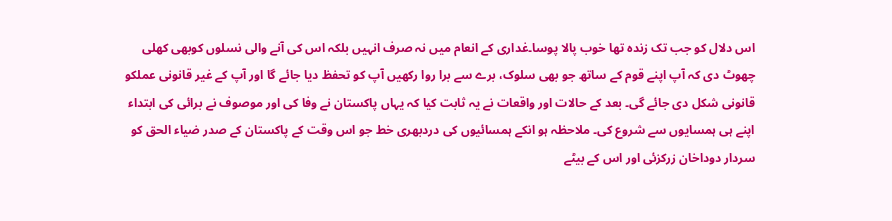اس دلال کو جب تک زندہ تھا خوب پالا پوسا۔غداری کے انعام میں نہ صرف انہیں بلکہ اس کی آنے والی نسلوں کوبھی کھلی چھوٹ دی کہ آپ اپنے قوم کے ساتھ جو بھی سلوک، برے سے برا روا رکھیں آپ کو تحفظ دیا جائے گا اور آپ کے غیر قانونی عملکو قانونی شکل دی جائے گی۔ بعد کے حالات اور واقعات نے یہ ثابت کیا کہ یہاں پاکستان نے وفا کی اور موصوف نے برائی کی ابتداء اپنے ہی ہمسایوں سے شروع کی۔ ملاحظہ ہو انکے ہمسائیوں کی دردبھری خط جو اس وقت کے پاکستان کے صدر ضیاء الحق کو سردار دوداخان زرکزئی اور اس کے بیٹے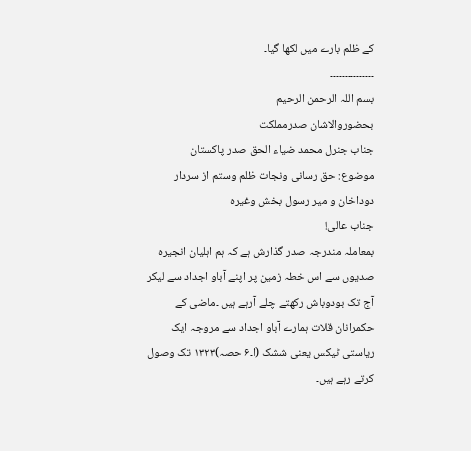کے ظلم بارے میں لکھا گیا۔
۔۔۔۔۔۔۔۔۔۔۔۔۔۔۔
بسم اللہ الرحمن الرحیم
بحضوروالاشان صدرمملکت
جناب جنرل محمد ضیاء الحق صدر پاکستان
موضوع: حق رسانی ونجات ظلم وستم از سردار دوداخان و میر رسول بخش وغیرہ
جناب عالی!
بمعاملہ مندرجہ صدر گذارش ہے کہ ہم اہلیان انجیرہ صدیوں سے اس خطہ زمین پر اپنے آباو اجداد سے لیکر آج تک بودوباش رکھتے چلے آرہے ہیں ۔ماضی کے حکمرانان قلات ہمارے آباو اجداد سے مروجہ ایک ریاستی ٹیکس یعنی ششک (ا۔۶ حصہ)۱۳۲۳ تک وصول کرتے رہے ہیں۔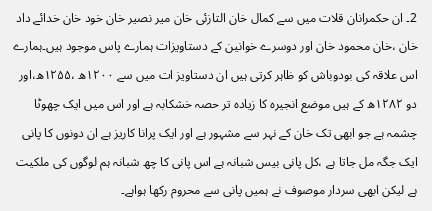2۔ ان حکمرانان قلات میں سے کمال خان التازئی خان میر نصیر خان خود خان خدائے داد خان ،خان محمود خان اور دوسرے خوانین کے دستاویزات ہمارے پاس موجود ہیں۔ہمارے اس علاقہ کی بودوباش کو ظاہر کرتی ہیں ان دستاویز ات میں سے ۱۲۰۰ھ ،۱۲۵۵ھ،اور دو ۱۲۸۲ھ کے ہیں موضع انجیرہ کا زیادہ تر حصہ خشکابہ ہے اور اس میں ایک چھوٹا چشمہ ہے جو ابھی تک خان کے نہر سے مشہور ہے اور ایک پرانا کاریز ہے ان دونوں کا پانی ایک جگہ مل جاتا ہے ،کل پانی بیس شبانہ ہے اس پانی کا چھ شبانہ ہم لوگوں کی ملکیت ہے لیکن ابھی سردار موصوف نے ہمیں پانی سے محروم رکھا ہواہے۔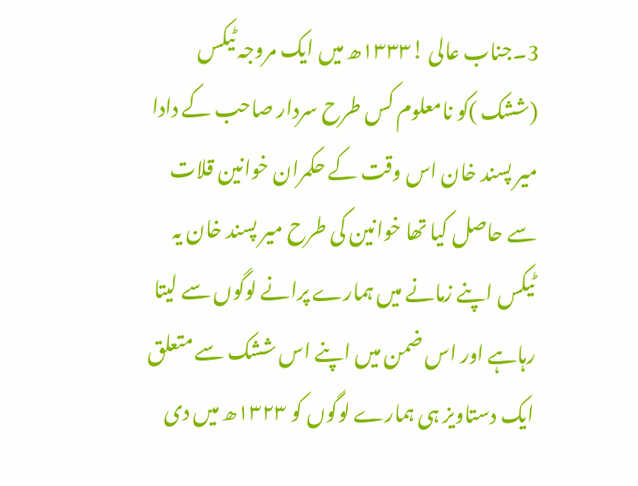3۔جناب عالی !۱۳۳۳ھ میں ایک مروجہ ٹیکس (ششک )کو نامعلوم کس طرح سردار صاحب کے دادا میر پسند خان اس وقت کے حکمران خوانین قلات سے حاصل کیا تھا خوانین کی طرح میر پسند خان یہ ٹیکس اپنے زمانے میں ہمارے پرانے لوگوں سے لیتا رہاہے اور اس ضمن میں اپنے اس ششک سے متعلق ایک دستاویز ہی ہمارے لوگوں کو ۱۳۲۳ھ میں دی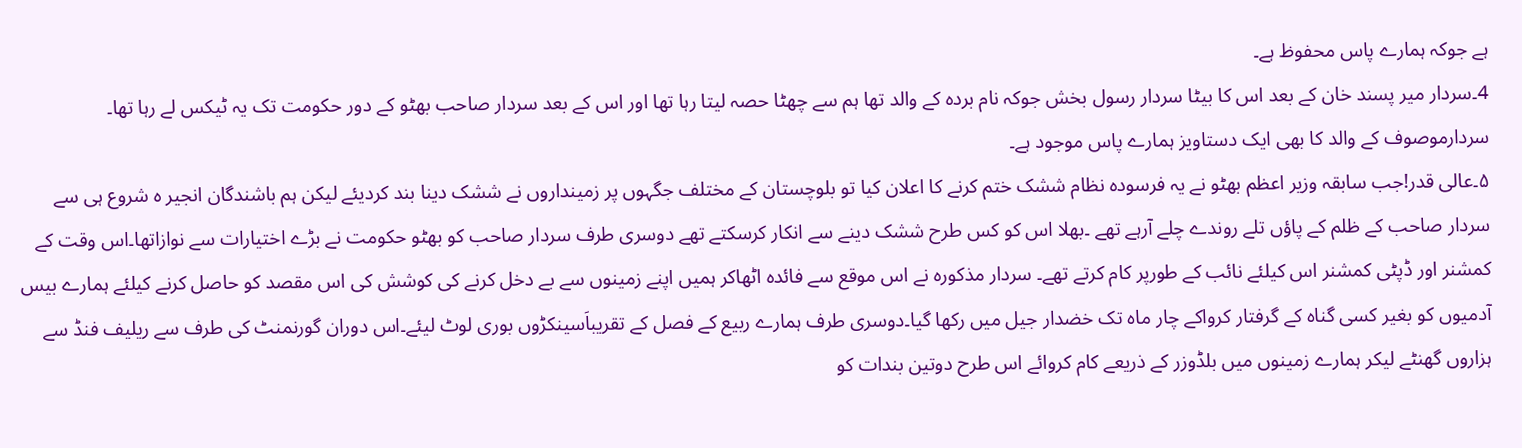ہے جوکہ ہمارے پاس محفوظ ہے۔
4۔سردار میر پسند خان کے بعد اس کا بیٹا سردار رسول بخش جوکہ نام بردہ کے والد تھا ہم سے چھٹا حصہ لیتا رہا تھا اور اس کے بعد سردار صاحب بھٹو کے دور حکومت تک یہ ٹیکس لے رہا تھا۔ سردارموصوف کے والد کا بھی ایک دستاویز ہمارے پاس موجود ہے۔
۵۔عالی قدر!جب سابقہ وزیر اعظم بھٹو نے یہ فرسودہ نظام ششک ختم کرنے کا اعلان کیا تو بلوچستان کے مختلف جگہوں پر زمینداروں نے ششک دینا بند کردیئے لیکن ہم باشندگان انجیر ہ شروع ہی سے سردار صاحب کے ظلم کے پاؤں تلے روندے چلے آرہے تھے ۔بھلا اس کو کس طرح ششک دینے سے انکار کرسکتے تھے دوسری طرف سردار صاحب کو بھٹو حکومت نے بڑے اختیارات سے نوازاتھا۔اس وقت کے کمشنر اور ڈپٹی کمشنر اس کیلئے نائب کے طورپر کام کرتے تھے۔ سردار مذکورہ نے اس موقع سے فائدہ اٹھاکر ہمیں اپنے زمینوں سے بے دخل کرنے کی کوشش کی اس مقصد کو حاصل کرنے کیلئے ہمارے بیس آدمیوں کو بغیر کسی گناہ کے گرفتار کرواکے چار ماہ تک خضدار جیل میں رکھا گیا۔دوسری طرف ہمارے ربیع کے فصل کے تقریباَسینکڑوں بوری لوٹ لیئے۔اس دوران گورنمنٹ کی طرف سے ریلیف فنڈ سے ہزاروں گھنٹے لیکر ہمارے زمینوں میں بلڈوزر کے ذریعے کام کروائے اس طرح دوتین بندات کو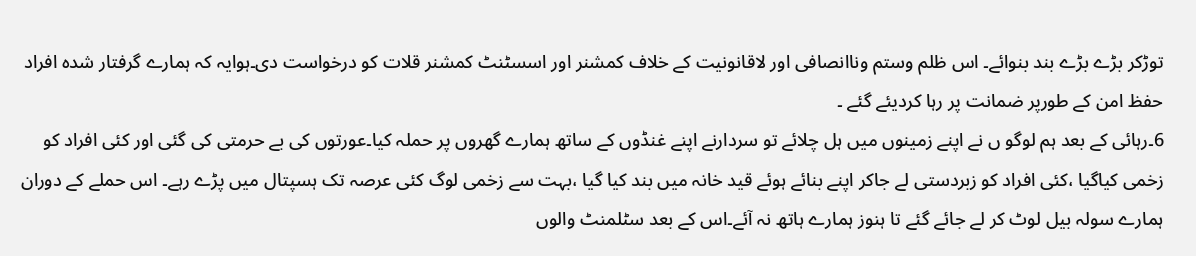توڑکر بڑے بڑے بند بنوائے۔ اس ظلم وستم وناانصافی اور لاقانونیت کے خلاف کمشنر اور اسسٹنٹ کمشنر قلات کو درخواست دی۔ہوایہ کہ ہمارے گرفتار شدہ افراد حفظ امن کے طورپر ضمانت پر رہا کردیئے گئے ۔
6۔رہائی کے بعد ہم لوگو ں نے اپنے زمینوں میں ہل چلائے تو سردارنے اپنے غنڈوں کے ساتھ ہمارے گھروں پر حملہ کیا۔عورتوں کی بے حرمتی کی گئی اور کئی افراد کو زخمی کیاگیا ،کئی افراد کو زبردستی لے جاکر اپنے بنائے ہوئے قید خانہ میں بند کیا گیا ،بہت سے زخمی لوگ کئی عرصہ تک ہسپتال میں پڑے رہے۔ اس حملے کے دوران ہمارے سولہ بیل لوٹ کر لے جائے گئے تا ہنوز ہمارے ہاتھ نہ آئے۔اس کے بعد سٹلمنٹ والوں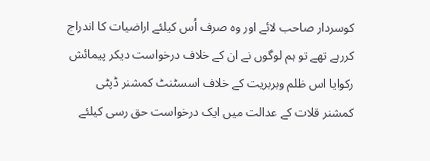کوسردار صاحب لائے اور وہ صرف اُس کیلئے اراضیات کا اندراج کررہے تھے تو ہم لوگوں نے ان کے خلاف درخواست دیکر پیمائش رکوایا اس ظلم وبربریت کے خلاف اسسٹنٹ کمشنر ڈپٹی کمشنر قلات کے عدالت میں ایک درخواست حق رسی کیلئے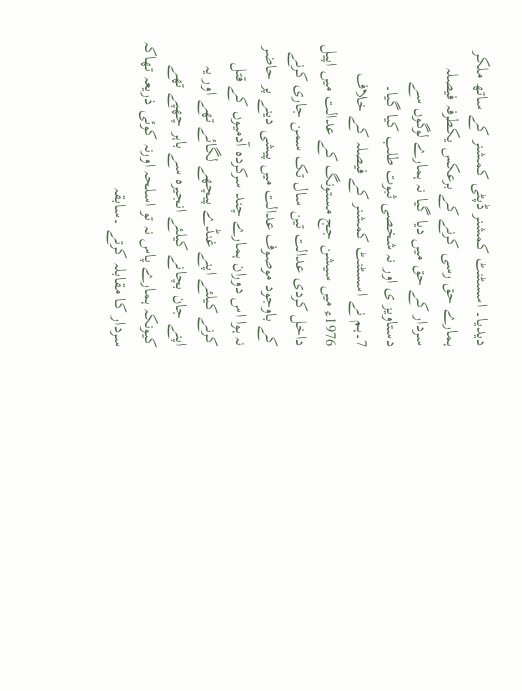دیدیا۔ اسسٹنٹ کمشنر ڈپٹی کمشنر کے ساتھ ملکر ہمارے حق رسی کرنے کے برعکس یکطرفہ فیصلہ سردار کے حق میں دیا گیا نہ ہمارے لوگوں سے دستاویز ی اور نہ شخصی ثبوت طلب کیا گیا۔
7۔ہم نے اسسٹنٹ کمشنر کے فیصلہ کے خلاف 1976ء میں سیشن جج مستونگ کے عدالت میں اپیل داخل کردی عدالت تین سال تک سمن جاری کرنے کے باوجود موصوف عدالت میں پیشی دینے پر حاضر نہ ہوا اس دوران ہمارے چند سرکردہ آدمیوں کے قتل کرنے کیلئے اپنے غنڈے پیچھے لگائے تھے اور یہ اپنے جان بچانے کیلئے انجیرہ سے باہر چھپے تھے کیونکہ ہمارے پاس نہ تو اسلحہ اورنہ کوئی ذریعہ تھاکہ سردار کا مقابلہ کرتے ۔سابقہ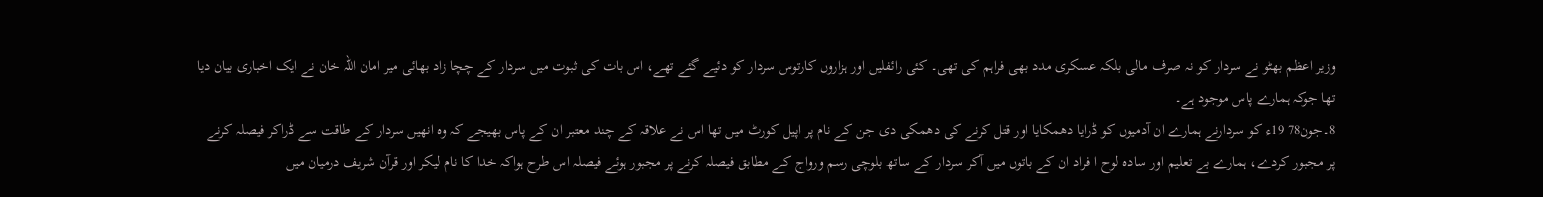وزیر اعظم بھٹو نے سردار کو نہ صرف مالی بلکہ عسکری مدد بھی فراہم کی تھی۔ کئی رائفلیں اور ہزاروں کارتوس سردار کو دئیے گئے تھے، اس بات کی ثبوت میں سردار کے چچا زاد بھائی میر امان اللہ خان نے ایک اخباری بیان دیا تھا جوکہ ہمارے پاس موجود ہے۔
8۔جون78 19ء کو سردارنے ہمارے ان آدمیوں کو ڈرایا دھمکایا اور قتل کرنے کی دھمکی دی جن کے نام پر اپیل کورٹ میں تھا اس نے علاقہ کے چند معتبر ان کے پاس بھیجے کہ وہ انھیں سردار کے طاقت سے ڈراکر فیصلہ کرنے پر مجبور کردے، ہمارے بے تعلیم اور سادہ لوح ا فراد ان کے باتوں میں آکر سردار کے ساتھ بلوچی رسم ورواج کے مطابق فیصلہ کرنے پر مجبور ہوئے فیصلہ اس طرح ہواکہ خدا کا نام لیکر اور قرآن شریف درمیان میں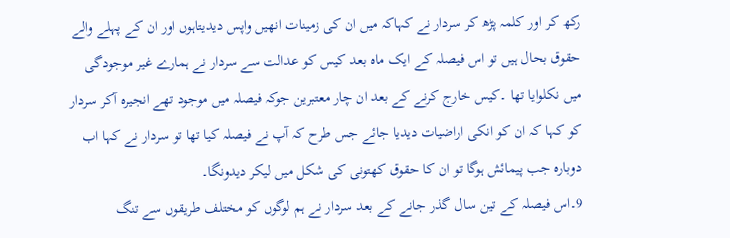رکھ کر اور کلمہ پڑھ کر سردار نے کہاکہ میں ان کی زمینات انھیں واپس دیدیتاہوں اور ان کے پہلے والے حقوق بحال ہیں تو اس فیصلہ کے ایک ماہ بعد کیس کو عدالت سے سردار نے ہمارے غیر موجودگی میں نکلوایا تھا ۔کیس خارج کرنے کے بعد ان چار معتبرین جوکہ فیصلہ میں موجود تھے انجیرہ آکر سردار کو کہا کہ ان کو انکی اراضیات دیدیا جائے جس طرح کہ آپ نے فیصلہ کیا تھا تو سردار نے کہا اب دوبارہ جب پیمائش ہوگا تو ان کا حقوق کھتونی کی شکل میں لیکر دیدونگا۔
9۔اس فیصلہ کے تین سال گذر جانے کے بعد سردار نے ہم لوگوں کو مختلف طریقوں سے تنگ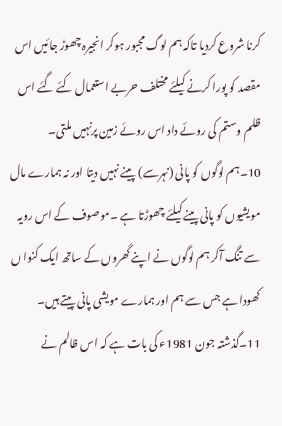کرنا شروع کردیا تاکہ ہم لوگ مجبور ہوکر انجیرہ چھوڑ جائیں اس مقصد کو پورا کرنے کیلئے مختلف حربے استعمال کئے گئے اس ظلم وستم کی روئے داد اس روئے زمین پرنہیں ملتی۔
10۔ہم لوگوں کو پانی (نہرسے) پینے نہیں دیتا اور نہ ہمارے مال مویشیوں کو پانی پینے کیلئے چھوڑتا ہے ۔موصوف کے اس رویہ سے تنگ آکر ہم لوگوں نے اپنے گھروں کے ساتھ ایک کنوا ں کھودا ہے جس سے ہم اور ہمارے مویشی پانی پیتے ہیں۔
11۔گذشتہ جون 1981ء کی بات ہے کہ اس ظالم نے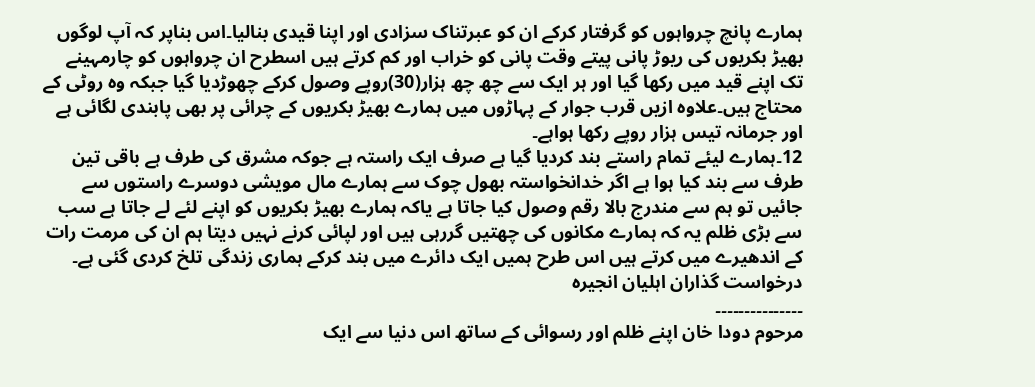ہمارے پانچ چرواہوں کو گرفتار کرکے ان کو عبرتناک سزادی اور اپنا قیدی بنالیا۔اس بناپر کہ آپ لوگوں بھیڑ بکریوں کی ریوڑ پانی پیتے وقت پانی کو خراب اور کم کرتے ہیں اسطرح ان چرواہوں کو چارمہینے تک اپنے قید میں رکھا گیا اور ہر ایک سے چھ چھ ہزار(30)روپے وصول کرکے چھوڑدیا گیا جبکہ وہ روٹی کے محتاج ہیں۔علاوہ ازیں قرب جوار کے پہاڑوں میں ہمارے بھیڑ بکریوں کے چرائی پر بھی پابندی لگائی ہے اور جرمانہ تیس ہزار روپے رکھا ہواہے۔
12۔ہمارے لیئے تمام راستے بند کردیا گیا ہے صرف ایک راستہ ہے جوکہ مشرق کی طرف ہے باقی تین طرف سے بند کیا ہوا ہے اگر خدانخواستہ بھول چوک سے ہمارے مال مویشی دوسرے راستوں سے جائیں تو ہم سے مندرج بالا رقم وصول کیا جاتا ہے یاکہ ہمارے بھیڑ بکریوں کو اپنے لئے لے جاتا ہے سب سے بڑی ظلم یہ کہ ہمارے مکانوں کی چھتیں گررہی ہیں اور لپائی کرنے نہیں دیتا ہم ان کی مرمت رات کے اندھیرے میں کرتے ہیں اس طرح ہمیں ایک دائرے میں بند کرکے ہماری زندگی تلخ کردی گئی ہے۔
درخواست گذاران اہلیان انجیرہ
۔۔۔۔۔۔۔۔۔۔۔۔۔۔۔
مرحوم دودا خان اپنے ظلم اور رسوائی کے ساتھ اس دنیا سے ایک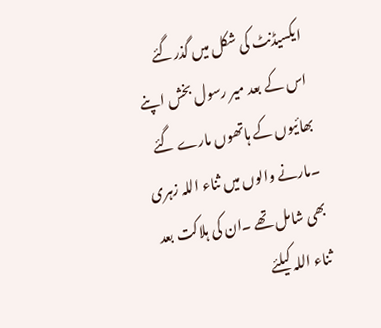ایکسیڈنٹ کی شکل میں گذرگئے اس کے بعد میر رسول بخش اپنے بھائیوں کے ہاتھوں مارے گئے ۔مارنے والوں میں ثناء اللہ زہری بھی شامل تھے ۔ان کی ہلاکت بعد ثناء اللہ کیلئے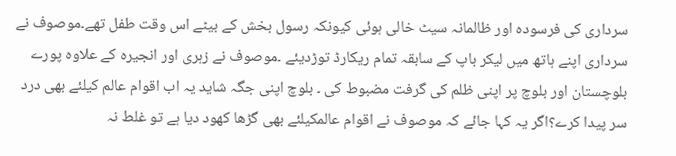سرداری کی فرسودہ اور ظالمانہ سیٹ خالی ہوئی کیونکہ رسول بخش کے بیٹے اس وقت طفل تھے۔موصوف نے سرداری اپنے ہاتھ میں لیکر باپ کے سابقہ تمام ریکارڈ توڑدیئے ۔موصوف نے زہری اور انجیرہ کے علاوہ پورے بلوچستان اور بلوچ پر اپنی ظلم کی گرفت مضبوط کی ۔ بلوچ اپنی جگہ شاید یہ اب اقوام عالم کیلئے بھی درد سر پیدا کرے؟اگر یہ کہا جائے کہ موصوف نے اقوام عالمکیلئے بھی گڑھا کھود دیا ہے تو غلط نہ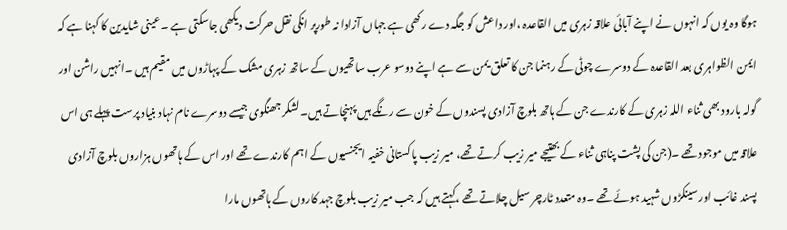ہوگا وہ یوں کہ انہوں نے اپنے آبائی علاقہ زہری میں القاعدہ ،اور داعش کو جگہ دے رکھی ہے جہاں آزادا نہ طورپر انکی نقل حرکت دیکھی جاسکتی ہے ۔عینی شایدین کا کہنا ہے کہ ایمن الظواہری بعد القاعدہ کے دوسرے چوٹی کے رہنما جن کا تعلق یمن سے ہے اپنے دوسو عرب ساتھیوں کے ساتھ زہری مشک کے پہاڑوں میں مقیم ہیں ۔انہیں راشن اور گولہ بارود بھی ثناء اللہ زہری کے کارندے جن کے ہاتھ بلوچ آزادی پسندوں کے خون سے رنگے ہیں پہنچاتے ہیں۔لشکر جھنگوی جیسے دوسرے نام نہاد بنیاد پرست پہلے ہی اس علاقہ میں موجود تھے ۔(جن کی پشت پناہی ثناء کے بھتیجے میر زیب کرتے تھے، میر زیب پاکستانی خفیہ ایجنسیوں کے اہم کارندے تھے اور اس کے ہاتھوں ہزاروں بلوچ آزادی پسند غائب اور سینکڑوں شہید ہوئے تھے ۔وہ متعدد ٹارچر سیل چلاتے تھے ،کہتے ہیں کہ جب میر زیب بلوچ جہد کاروں کے ہاتھوں مارا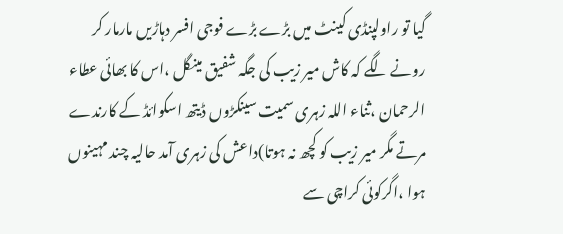گیا تو راولپنڈی کینٹ میں بڑے بڑے فوجی افسر دہاڑیں مارمار کر رونے لگے کہ کاش میر زیب کی جگہ شفیق مینگل ،اس کا بھائی عطاء الرحمان ،ثناء اللہ زہری سمیت سینکڑوں ڈیتھ اسکوائڈ کے کارندے مرتے مگر میر زیب کو کچھ نہ ہوتا)داعش کی زہری آمد حالیہ چند مہینوں ہوا ،اگرکوئی کراچی سے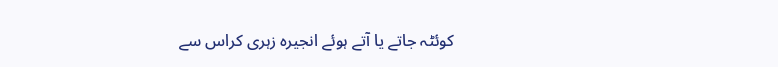کوئٹہ جاتے یا آتے ہوئے انجیرہ زہری کراس سے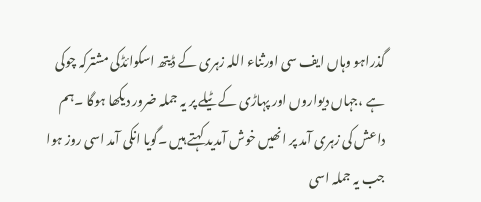گذراہو وہاں ایف سی اورثناء اللہ زہری کے ڈیتھ اسکوائڈکی مشترکہ چوکی ہے ،جہاں دیواروں اور پہاڑی کے ٹیلے پر یہ جملہ ضرور دیکھا ہوگا ۔ہم داعش کی زہری آمد پر انھیں خوش آمدید کہتے ہیں ۔گویا انکی آمد اسی روز ہوا جب یہ جملہ اسی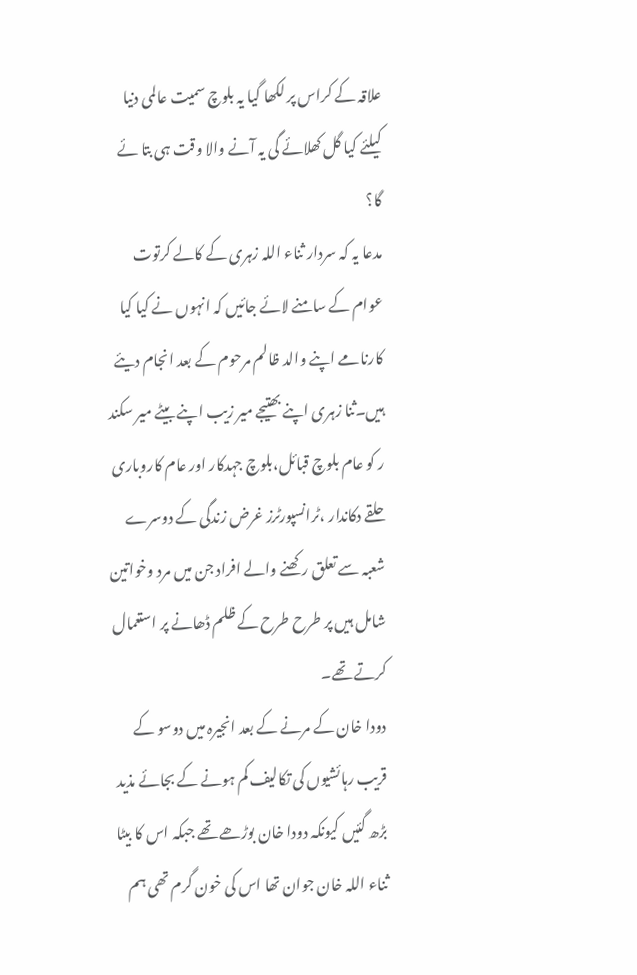علاقہ کے کراس پر لکھا گیا یہ بلوچ سمیت عالمی دنیا کیلئے کیا گل کھلائے گی یہ آنے والا وقت ہی بتا ئے گا؟
مدعا یہ کہ سردار ثناء اللہ زہری کے کالے کرتوت عوام کے سامنے لائے جائیں کہ انہوں نے کیا کیا کارنامے اپنے والد ظالم مرحوم کے بعد انجام دیئے ہیں۔ثنا زہری اپنے بھتیجے میر زیب اپنے بیٹے میر سکند ر کو عام بلوچ قبائل،بلوچ جہدکار اور عام کاروباری حلقے دکاندار ،ٹرانسپورٹرز غرض زندگی کے دوسرے شعبہ سے تعلق رکھنے والے افراد جن میں مرد وخواتین شامل ہیں پر طرح طرح کے ظلم ڈھانے پر استعمال کرتے تھے۔
دودا خان کے مرنے کے بعد انجیرہ میں دوسو کے قریب رہائشیوں کی تکالیف کم ہونے کے بجائے مذید بڑھ گئیں کیونکہ دودا خان بوڑھے تھے جبکہ اس کا بیٹا ثناء اللہ خان جوان تھا اس کی خون گرم تھی ہم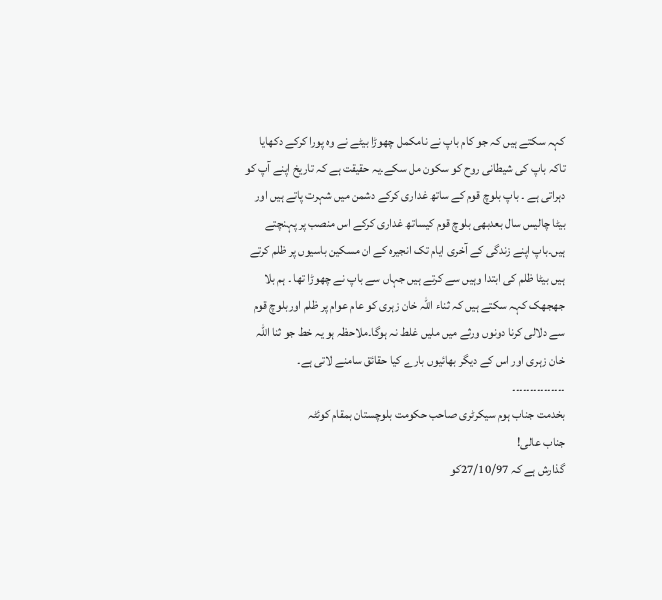کہہ سکتے ہیں کہ جو کام باپ نے نامکمل چھوڑا بیٹے نے وہ پورا کرکے دکھایا تاکہ باپ کی شیطانی روح کو سکون مل سکے۔یہ حقیقت ہے کہ تاریخ اپنے آپ کو دہراتی ہے ۔ باپ بلوچ قوم کے ساتھ غداری کرکے دشمن میں شہرت پاتے ہیں اور بیٹا چالیس سال بعدبھی بلوچ قوم کیساتھ غداری کرکے اس منصب پر پہنچتے ہیں۔باپ اپنے زندگی کے آخری ایام تک انجیرہ کے ان مسکین باسیوں پر ظلم کرتے ہیں بیٹا ظلم کی ابتدا وہیں سے کرتے ہیں جہاں سے باپ نے چھوڑا تھا ۔ ہم بلا جھجھک کہہ سکتے ہیں کہ ثناء اللہ خان زہری کو عام عوام پر ظلم اوربلوچ قوم سے دلالی کرنا دونوں ورثے میں ملیں غلط نہ ہوگا۔ملاحظہ ہو یہ خط جو ثنا اللہ خان زہری اور اس کے دیگر بھائیوں بارے کیا حقائق سامنے لاتی ہے۔
۔۔۔۔۔۔۔۔۔۔۔۔۔۔۔
بخدمت جناب ہوم سیکرٹری صاحب حکومت بلوچستان بمقام کوئٹہ
جناب عالی!
گذارش ہے کہ 27/10/97کو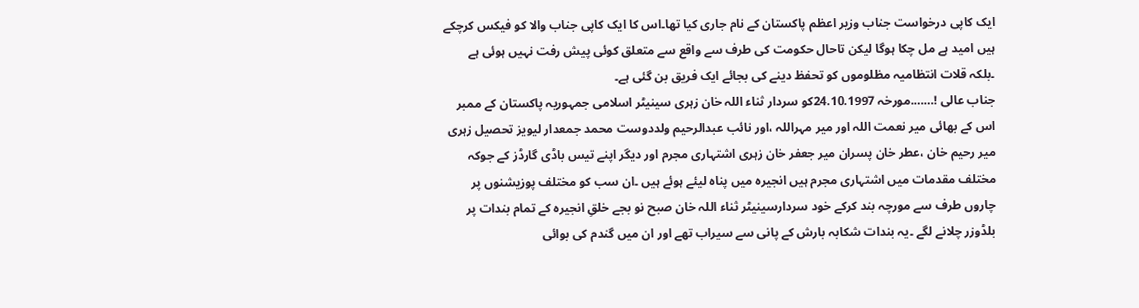ایک کاپی درخواست جناب وزیر اعظم پاکستان کے نام جاری کیا تھا۔اس کا ایک کاپی جناب والا کو فیکس کرچکے ہیں امید ہے مل چکا ہوگا لیکن تاحال حکومت کی طرف سے واقع سے متعلق کوئی پیش رفت نہیں ہوئی ہے ۔بلکہ قلات انتظامیہ مظلوموں کو تحفظ دینے کی بجائے ایک فریق بن گئی ہے۔
جناب عالی !…….مورخہ 24.10.1997کو سردار ثناء اللہ خان زہری سینیٹر اسلامی جمہوریہ پاکستان کے ممبر اس کے بھائی میر نعمت اللہ اور میر مہراللہ ،اور نائب عبدالرحیم ولددوست محمد جمعدار لیویز تحصیل زہری میر رحیم خان ،عطر خان پسران میر جعفر خان زہری اشتہاری مجرم اور دیگر اپنے تیس باڈی گارڈز کے جوکہ مختلف مقدمات میں اشتہاری مجرم ہیں انجیرہ میں پناہ لیئے ہوئے ہیں ۔ان سب کو مختلف پوزیشنوں پر چاروں طرف سے مورچہ بند کرکے خود سردارسینیٹر ثناء اللہ خان صبح نو بجے خلقِ انجیرہ کے تمام بندات پر بلڈوزر چلانے لگے ۔یہ بندات شکابہ بارش کے پانی سے سیراب تھے اور ان میں گندم کی بوائی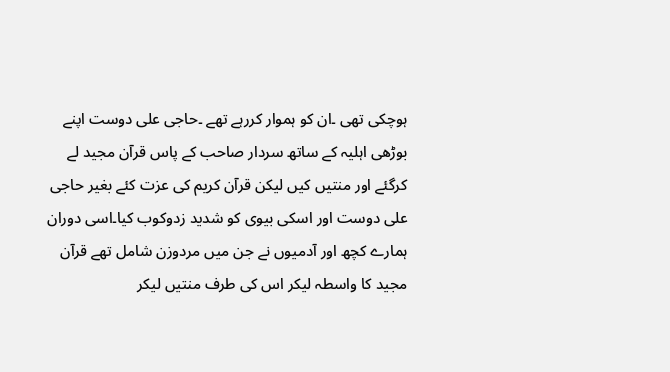ہوچکی تھی ۔ان کو ہموار کررہے تھے ۔حاجی علی دوست اپنے بوڑھی اہلیہ کے ساتھ سردار صاحب کے پاس قرآن مجید لے کرگئے اور منتیں کیں لیکن قرآن کریم کی عزت کئے بغیر حاجی علی دوست اور اسکی بیوی کو شدید زدوکوب کیا۔اسی دوران ہمارے کچھ اور آدمیوں نے جن میں مردوزن شامل تھے قرآن مجید کا واسطہ لیکر اس کی طرف منتیں لیکر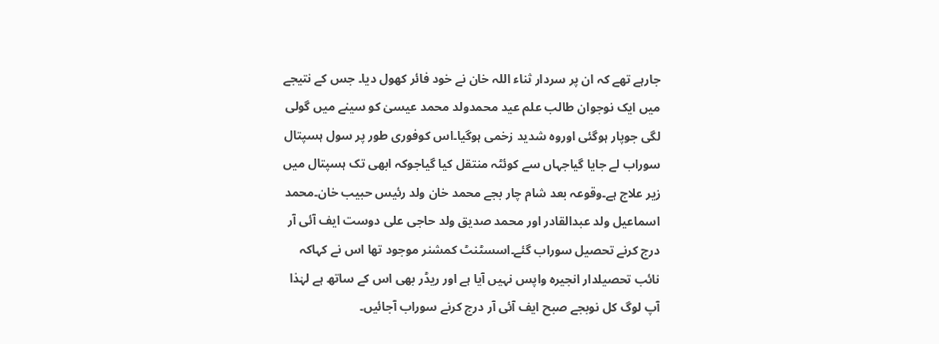جارہے تھے کہ ان پر سردار ثناء اللہ خان نے خود فائر کھول دیا۔ جس کے نتیجے میں ایک نوجوان طالب علم عید محمدولد محمد عیسیٰ کو سینے میں گولی لگی جوپار ہوگئی اوروہ شدید زخمی ہوگیا۔اس کوفوری طور پر سول ہسپتال سوراب لے جایا گیاجہاں سے کوئٹہ منتقل کیا گیاجوکہ ابھی تک ہسپتال میں زیر علاج ہے۔وقوعہ بعد شام چار بجے محمد خان ولد رئیس حبیب خان۔محمد اسماعیل ولد عبدالقادر اور محمد صدیق ولد حاجی علی دوست ایف آئی آر درج کرنے تحصیل سوراب گئے۔اسسٹنٹ کمشنر موجود تھا اس نے کہاکہ نائب تحصیلدار انجیرہ واپس نہیں آیا ہے اور ریڈر بھی اس کے ساتھ ہے لہٰذا آپ لوگ کل نوبجے صبح ایف آئی آر درج کرنے سوراب آجائیں۔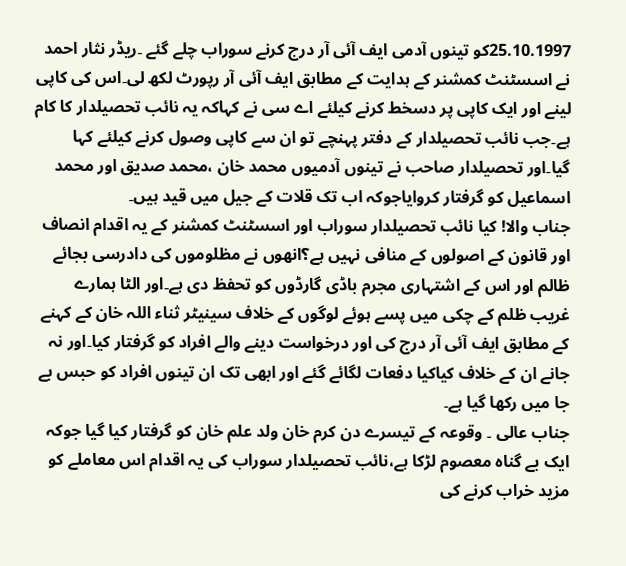25.10.1997کو تینوں آدمی ایف آئی آر درج کرنے سوراب چلے گئے ۔ریڈر نثار احمد نے اسسٹنٹ کمشنر کے ہدایت کے مطابق ایف آئی آر رپورٹ لکھ لی۔اس کی کاپی لینے اور ایک کاپی پر دسخط کرنے کیلئے اے سی نے کہاکہ یہ نائب تحصیلدار کا کام ہے۔جب نائب تحصیلدار کے دفتر پہنچے تو ان سے کاپی وصول کرنے کیلئے کہا گیا۔اور تحصیلدار صاحب نے تینوں آدمیوں محمد خان ،محمد صدیق اور محمد اسماعیل کو گرفتار کروایاجوکہ اب تک قلات کے جیل میں قید ہیں۔
جناب والا! کیا نائب تحصیلدار سوراب اور اسسٹنٹ کمشنر کے یہ اقدام انصاف اور قانون کے اصولوں کے منافی نہیں ہے؟انھوں نے مظلوموں کی دادرسی بجائے ظالم اور اس کے اشتہاری مجرم باڈی گارڈوں کو تحفظ دی ہے۔اور الٹا ہمارے غریب ظلم کے چکی میں پسے ہوئے لوگوں کے خلاف سینیٹر ثناء اللہ خان کے کہنے کے مطابق ایف آئی آر درج کی اور درخواست دینے والے افراد کو گرفتار کیا۔اور نہ جانے ان کے خلاف کیاکیا دفعات لگائے گئے اور ابھی تک ان تینوں افراد کو حبس بے جا میں رکھا گیا ہے۔
جناب عالی ۔ وقوعہ کے تیسرے دن کرم خان ولد علم خان کو گرفتار کیا گیا جوکہ ایک بے گناہ معصوم لڑکا ہے،نائب تحصیلدار سوراب کی یہ اقدام اس معاملے کو مزید خراب کرنے کی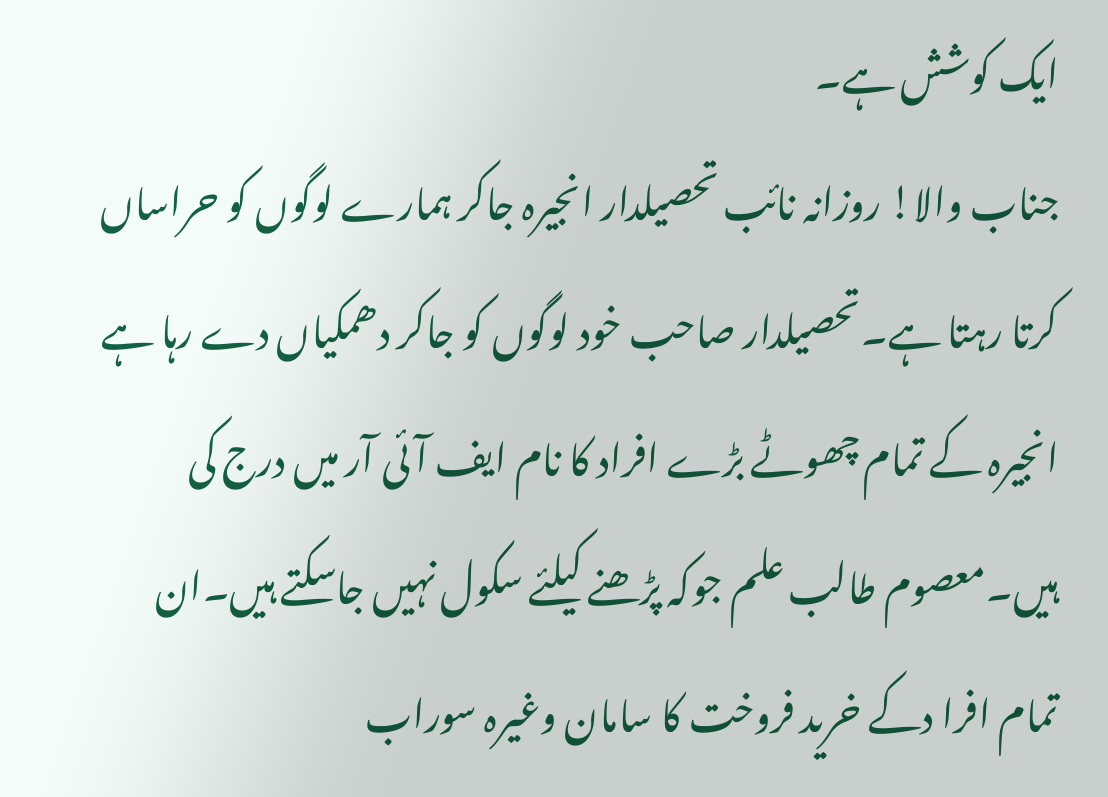ایک کوشش ہے۔
جناب والا! روزانہ نائب تحصیلدار انجیرہ جاکر ہمارے لوگوں کو حراساں کرتا رہتا ہے۔تحصیلدار صاحب خود لوگوں کو جاکر دھمکیاں دے رہا ہے انجیرہ کے تمام چھوٹے بڑے افراد کا نام ایف آئی آر میں درج کی ہیں۔معصوم طالب علم جوکہ پڑھنے کیلئے سکول نہیں جاسکتے ہیں۔ان تمام افرا دکے خرید فروخت کا سامان وغیرہ سوراب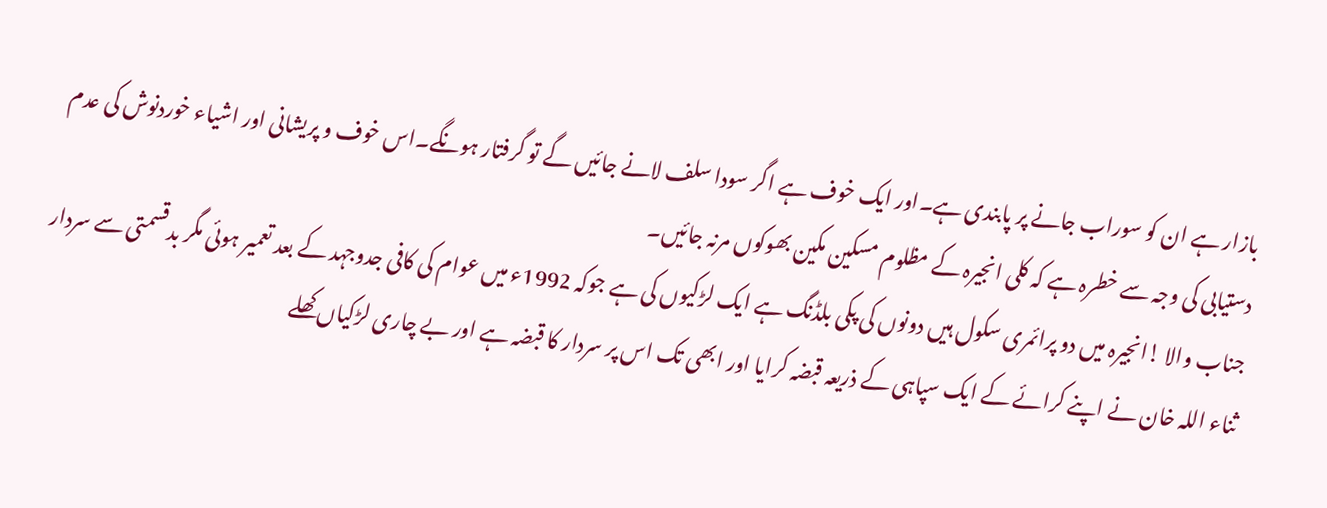بازار ہے ان کو سوراب جانے پر پابندی ہے۔اور ایک خوف ہے اگر سودا سلف لانے جائیں گے تو گرفتار ہونگے۔اس خوف و پریشانی اور اشیاء خوردنوش کی عدم دستیابی کی وجہ سے خطرہ ہے کہ کلی انجیرہ کے مظلوم مسکین مکین بھوکوں مرنہ جائیں۔
جناب والا !انجیرہ میں دو پرائمری سکول ہیں دونوں کی پکی بلڈنگ ہے ایک لڑکیوں کی ہے جوکہ 1992ء میں عوام کی کافی جدوجہد کے بعد تعمیر ہوئی مگر بدقسمتی سے سردار ثناء اللہ خان نے اپنے کرائے کے ایک سپاہی کے ذریعہ قبضہ کرایا اور ابھی تک اس پر سردار کا قبضہ ہے اور بے چاری لڑکیاں کھلے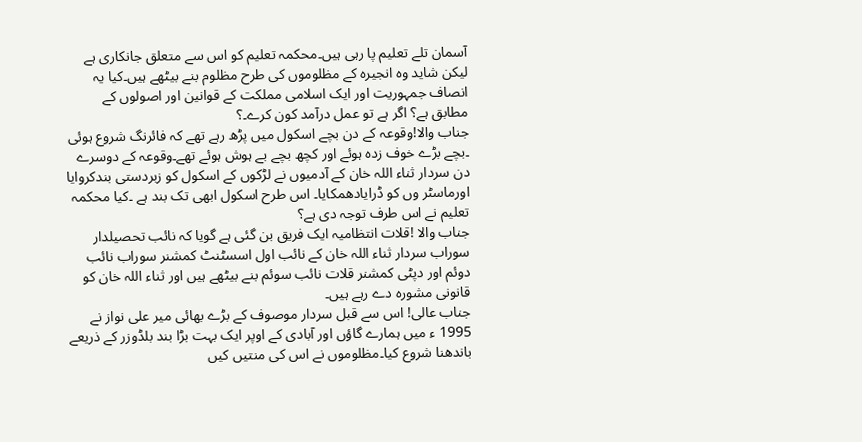آسمان تلے تعلیم پا رہی ہیں۔محکمہ تعلیم کو اس سے متعلق جانکاری ہے لیکن شاید وہ انجیرہ کے مظلوموں کی طرح مظلوم بنے بیٹھے ہیں۔کیا یہ انصاف جمہوریت اور ایک اسلامی مملکت کے قوانین اور اصولوں کے مطابق ہے؟ اگر ہے تو عمل درآمد کون کرے۔؟
جناب والا!وقوعہ کے دن بچے اسکول میں پڑھ رہے تھے کہ فائرنگ شروع ہوئی ۔بچے بڑے خوف زدہ ہوئے اور کچھ بچے بے ہوش ہوئے تھے۔وقوعہ کے دوسرے دن سردار ثناء اللہ خان کے آدمیوں نے لڑکوں کے اسکول کو زبردستی بندکروایا اورماسٹر وں کو ڈرایادھمکایا۔ اس طرح اسکول ابھی تک بند ہے ۔کیا محکمہ تعلیم نے اس طرف توجہ دی ہے؟
جناب والا !قلات انتظامیہ ایک فریق بن گئی ہے گویا کہ نائب تحصیلدار سوراب سردار ثناء اللہ خان کے نائب اول اسسٹنٹ کمشنر سوراب نائب دوئم اور دپٹی کمشنر قلات نائب سوئم بنے بیٹھے ہیں اور ثناء اللہ خان کو قانونی مشورہ دے رہے ہیں۔
جناب عالی! اس سے قبل سردار موصوف کے بڑے بھائی میر علی نواز نے 1995 ء میں ہمارے گاؤں اور آبادی کے اوپر ایک بہت بڑا بند بلڈوزر کے ذریعے باندھنا شروع کیا۔مظلوموں نے اس کی منتیں کیں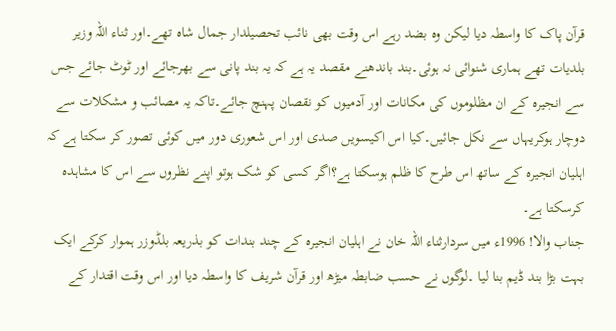قرآن پاک کا واسطہ دیا لیکن وہ بضد رہے اس وقت بھی نائب تحصیلدار جمال شاہ تھے۔اور ثناء اللہ وزیر بلدیات تھے ہماری شنوائی نہ ہوئی۔بند باندھنے مقصد یہ ہے کہ یہ بند پانی سے بھرجائے اور ٹوٹ جائے جس سے انجیرہ کے ان مظلوموں کی مکانات اور آدمیوں کو نقصان پہنچ جائے۔تاکہ یہ مصائب و مشکلات سے دوچار ہوکریہاں سے نکل جائیں۔کیا اس اکیسویں صدی اور اس شعوری دور میں کوئی تصور کر سکتا ہے کہ اہلیان انجیرہ کے ساتھ اس طرح کا ظلم ہوسکتا ہے؟اگر کسی کو شک ہوتو اپنے نظروں سے اس کا مشاہدہ کرسکتا ہے۔
جناب والا! 1996ء میں سردارثناء اللہ خان نے اہلیان انجیرہ کے چند بندات کو بذریعہ بلڈوزر ہموار کرکے ایک بہت بڑا بند ڈیم بنا لیا ۔لوگوں نے حسب ضابطہ میڑھ اور قرآن شریف کا واسطہ دیا اور اس وقت اقتدار کے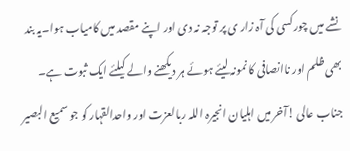نشے میں چور کسی کی آہ زار ی پر توجہ نہ دی اور اپنے مقصد میں کامیاب ہوا۔یہ بند بھی ظلم اور ناانصافی کا نمونہ لیئے ہوئے ہر دیکھنے والے کیلئے ایک ثبوت ہے۔
جناب عالی !آخر میں اہلیان انجیرہ اللہ ربالعزت اور واحدالقہار کو جو سمیع البصیر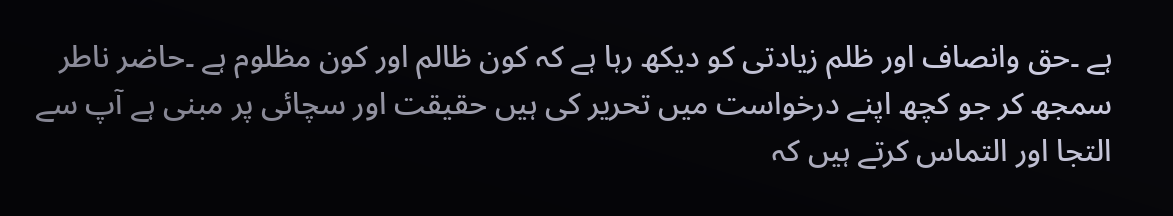ہے ۔حق وانصاف اور ظلم زیادتی کو دیکھ رہا ہے کہ کون ظالم اور کون مظلوم ہے ۔حاضر ناطر سمجھ کر جو کچھ اپنے درخواست میں تحریر کی ہیں حقیقت اور سچائی پر مبنی ہے آپ سے التجا اور التماس کرتے ہیں کہ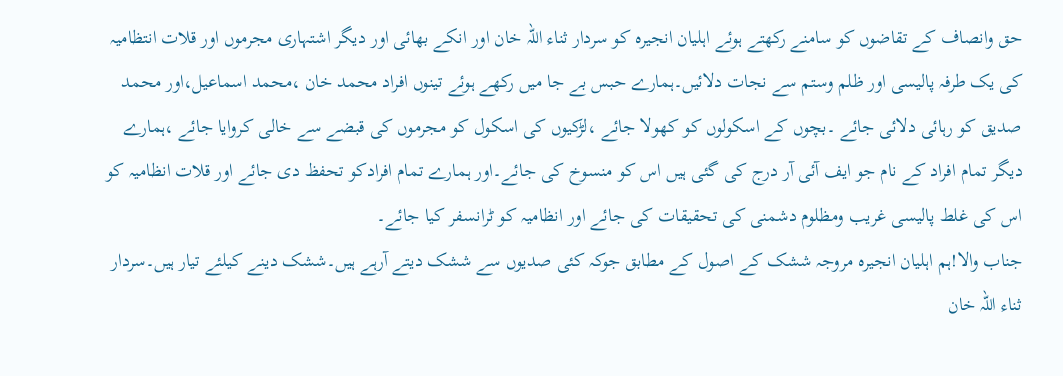حق وانصاف کے تقاضوں کو سامنے رکھتے ہوئے اہلیان انجیرہ کو سردار ثناء اللہ خان اور انکے بھائی اور دیگر اشتہاری مجرموں اور قلات انتظامیہ کی یک طرفہ پالیسی اور ظلم وستم سے نجات دلائیں۔ہمارے حبس بے جا میں رکھے ہوئے تینوں افراد محمد خان ،محمد اسماعیل،اور محمد صدیق کو رہائی دلائی جائے ۔بچوں کے اسکولوں کو کھولا جائے ،لڑکیوں کی اسکول کو مجرموں کی قبضے سے خالی کروایا جائے ،ہمارے دیگر تمام افراد کے نام جو ایف آئی آر درج کی گئی ہیں اس کو منسوخ کی جائے۔اور ہمارے تمام افرادکو تحفظ دی جائے اور قلات انظامیہ کو اس کی غلط پالیسی غریب ومظلوم دشمنی کی تحقیقات کی جائے اور انظامیہ کو ٹرانسفر کیا جائے۔
جناب والا!ہم اہلیان انجیرہ مروجہ ششک کے اصول کے مطابق جوکہ کئی صدیوں سے ششک دیتے آرہے ہیں۔ششک دینے کیلئے تیار ہیں۔سردار ثناء اللہ خان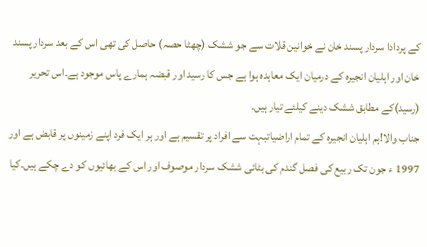کے پردادا سردار پسند خان نے خوانین قلات سے جو ششک (چھٹا حصہ) حاصل کی تھی اس کے بعد سردار پسند خان اور اہلیان انجیرہ کے درمیان ایک معاہدہ ہوا ہے جس کا رسید اور قبضہ ہمارے پاس موجود ہے۔اس تحریر (رسید)کے مطابق ششک دینے کیلئے تیار ہیں۔
جناب والا!ہم اہلیان انجیرہ کے تمام اراضیاتبہت سے افراد پر تقسیم ہے اور ہر ایک فرد اپنے زمینوں پر قابض ہے اور 1997 ء جون تک ربیع کی فصل گندم کی بٹائی ششک سردار موصوف اور اس کے بھائیوں کو دے چکے ہیں۔کیا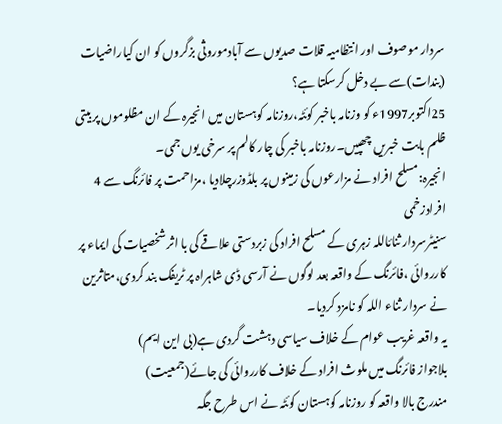سردار موصوف اور انتظامیہ قلات صدیوں سے آبادموروثی بزگروں کو ان کیاراضیات (بندات)سے بے دخل کرسکتا ہے؟
25اکتوبر1997ء کو وزنامہ باخبر کوئٹہ،روزنامہ کوہستان میں انجیرہ کے ان مظلوموں پر بیتی ظلم بابت خبریں چھپیں۔روزنامہ باخبر کی چار کالم پر سرخی یوں جمی۔
انجیرہ:مسلح افراد نے مزارعوں کی زمینوں پر بلڈوزرچلادیا ،مزاحمت پر فائرنگ سے 4 افرادزخمی
سنیٹرسردار ثنائاللہ زہری کے مسلح افراد کی زبردستی علاقے کی با اثر شخصیات کی ایماء پر کارروائی ،فائرنگ کے واقعہ بعد لوگوں نے آرسی ڈی شاہراہ پر ٹریفک بند کردی،متاثرین نے سردار ثناء اللہ کو نامزد کردیا۔
یہ واقعہ غریب عوام کے خلاف سیاسی دہشت گردی ہے(بی این ایم)
بلاجواز فائرنگ میں ملوث افراد کے خلاف کارروائی کی جائے(جمعیت)
مندرج بالا واقعہ کو روزنامہ کوہستان کوئٹہ نے اس طرح جگہ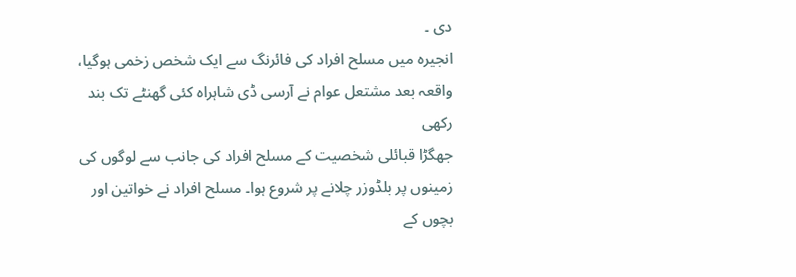دی ۔
انجیرہ میں مسلح افراد کی فائرنگ سے ایک شخص زخمی ہوگیا، واقعہ بعد مشتعل عوام نے آرسی ڈی شاہراہ کئی گھنٹے تک بند رکھی
جھگڑا قبائلی شخصیت کے مسلح افراد کی جانب سے لوگوں کی زمینوں پر بلڈوزر چلانے پر شروع ہوا۔ مسلح افراد نے خواتین اور بچوں کے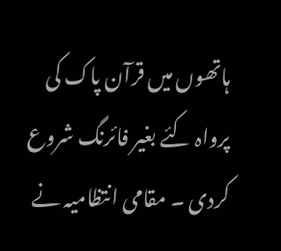ہاتھوں میں قرآن پاک کی پرواہ کئے بغیر فائرنگ شروع کردی ۔ مقامی انتظامیہ نے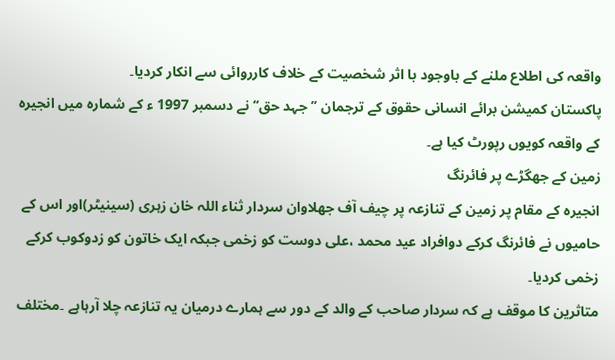واقعہ کی اطلاع ملنے کے باوجود با اثر شخصیت کے خلاف کارروائی سے انکار کردیا۔
پاکستان کمیشن برائے انسانی حقوق کے ترجمان ’’جہد حق‘‘ نے دسمبر 1997 ء کے شمارہ میں انجیرہ کے واقعہ کویوں رپورٹ کیا ہے۔
زمین کے جھگڑے پر فائرنگ
انجیرہ کے مقام پر زمین کے تنازعہ پر چیف آف جھلاوان سردار ثناء اللہ خان زہری (سینیٹر)اور اس کے حامیوں نے فائرنگ کرکے دوافراد عید محمد ،علی دوست کو زخمی جبکہ ایک خاتون کو زدوکوب کرکے زخمی کردیا۔
متاثرین کا موقف ہے کہ سردار صاحب کے والد کے دور سے ہمارے درمیان یہ تنازعہ چلا آرہاہے ۔مختلف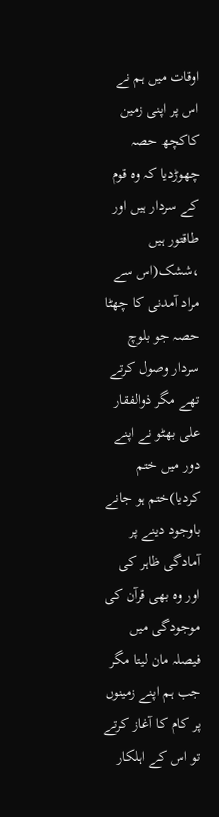اوقات میں ہم نے اس پر اپنی زمین کاکچھ حصہ چھوڑدیا کہ وہ قوم کے سردار ہیں اور طاقتور ہیں ،ششک(اس سے مراد آمدنی کا چھٹا حصہ جو بلوچ سردار وصول کرتے تھے مگر ذوالفقار علی بھٹو نے اپنے دور میں ختم کردیا)ختم ہو جانے باوجود دینے پر آمادگی ظاہر کی اور وہ بھی قرآن کی موجودگی میں فیصلہ مان لیتا مگر جب ہم اپنے زمینوں پر کام کا آغاز کرتے تو اس کے اہلکار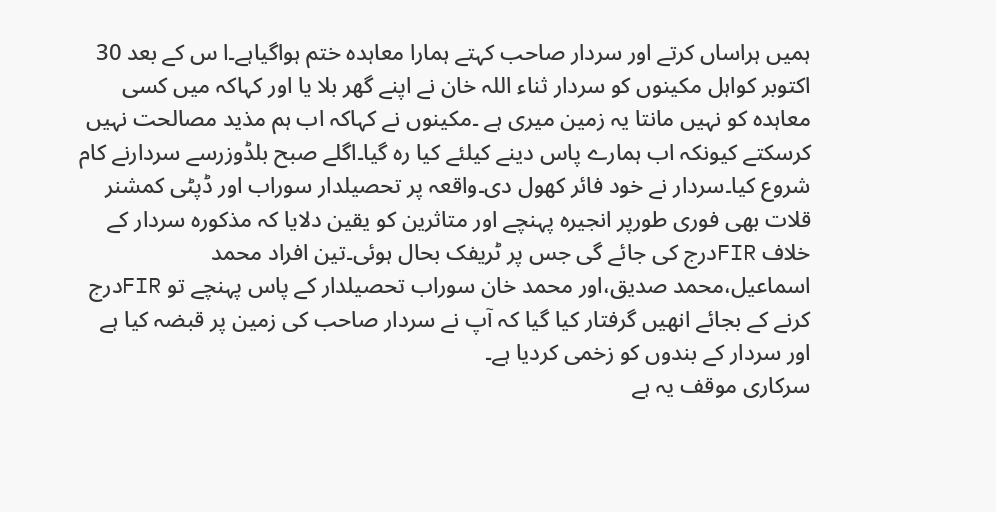ہمیں ہراساں کرتے اور سردار صاحب کہتے ہمارا معاہدہ ختم ہواگیاہے۔ا س کے بعد 30 اکتوبر کواہل مکینوں کو سردار ثناء اللہ خان نے اپنے گھر بلا یا اور کہاکہ میں کسی معاہدہ کو نہیں مانتا یہ زمین میری ہے ۔مکینوں نے کہاکہ اب ہم مذید مصالحت نہیں کرسکتے کیونکہ اب ہمارے پاس دینے کیلئے کیا رہ گیا۔اگلے صبح بلڈوزرسے سردارنے کام شروع کیا۔سردار نے خود فائر کھول دی۔واقعہ پر تحصیلدار سوراب اور ڈپٹی کمشنر قلات بھی فوری طورپر انجیرہ پہنچے اور متاثرین کو یقین دلایا کہ مذکورہ سردار کے خلاف FIRدرج کی جائے گی جس پر ٹریفک بحال ہوئی۔تین افراد محمد اسماعیل،محمد صدیق،اور محمد خان سوراب تحصیلدار کے پاس پہنچے تو FIRدرج کرنے کے بجائے انھیں گرفتار کیا گیا کہ آپ نے سردار صاحب کی زمین پر قبضہ کیا ہے اور سردار کے بندوں کو زخمی کردیا ہے۔
سرکاری موقف یہ ہے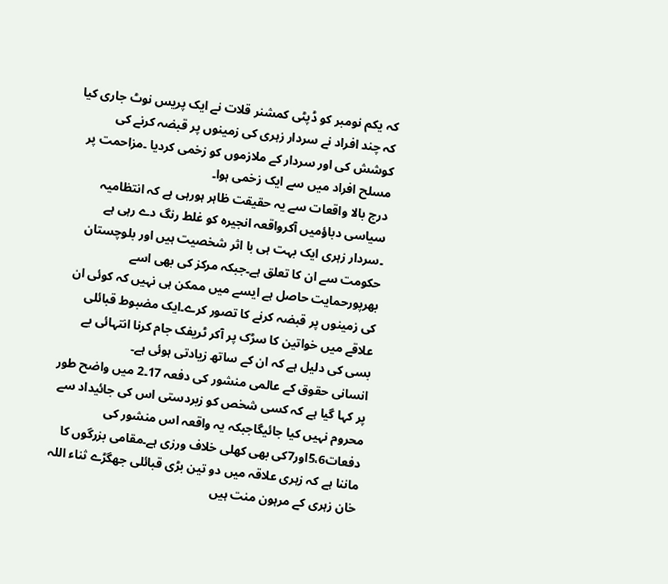کہ یکم نومبر کو ڈپٹی کمشنر قلات نے ایک پریس نوٹ جاری کیا کہ چند افراد نے سردار زہری کی زمینوں پر قبضہ کرنے کی کوشش کی اور سردار کے ملازموں کو زخمی کردیا ۔مزاحمت پر مسلح افراد میں سے ایک زخمی ہوا۔
درج بالا واقعات سے یہ حقیقت ظاہر ہورہی ہے کہ انتظامیہ سیاسی دباؤمیں آکرواقعہ انجیرہ کو غلط رنگ دے رہی ہے ۔سردار زہری ایک بہت ہی با اثر شخصیت ہیں اور بلوچستان حکومت سے ان کا تعلق ہے۔جبکہ مرکز کی بھی اسے بھرپورحمایت حاصل ہے ایسے میں ممکن ہی نہیں کہ کوئی ان کی زمینوں پر قبضہ کرنے کا تصور کرے۔ایک مضبوط قبائلی علاقے میں خواتین کا سڑک پر آکر ٹریفک جام کرنا انتہائی بے بسی کی دلیل ہے کہ ان کے ساتھ زیادتی ہوئی ہے۔
انسانی حقوق کے عالمی منشور کی دفعہ 17۔2 میں واضح طور پر کہا گیا ہے کہ کسی شخص کو زبردستی اس کی جائیداد سے محروم نہیں کیا جائیگاجبکہ یہ واقعہ اس منشور کی دفعات5،6اور7کی بھی کھلی خلاف ورزی ہے۔مقامی بزرگوں کا ماننا ہے کہ زہری علاقہ میں دو تین بڑی قبائلی جھگڑے ثناء اللہ خان زہری کے مرہون منت ہیں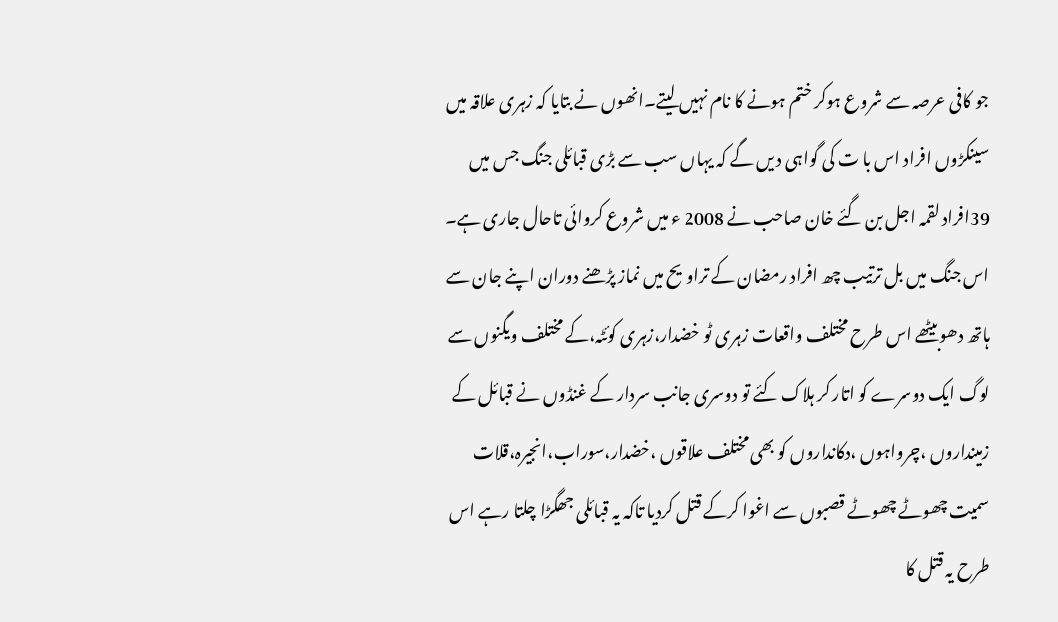جو کافی عرصہ سے شروع ہوکر ختم ہونے کا نام نہیں لیتے۔انھوں نے بتایا کہ زہری علاقہ میں سینکڑوں افراد اس با ت کی گواہی د یں گے کہ یہاں سب سے بڑی قبائلی جنگ جس میں 39افراد لقمہ اجل بن گئے خان صاحب نے 2008 ء میں شروع کروائی تاحال جاری ہے۔
اس جنگ میں بل ترتیب چھ افراد رمضان کے تراویح میں نماز پڑھنے دوران اپنے جان سے ہاتھ دھوبیٹھے اس طرح مختلف واقعات زہری ٹو خضدار،زہری کوئٹہ،کے مختلف ویگنوں سے لوگ ایک دوسرے کو اتار کر ہلاک کئے تو دوسری جانب سردار کے غنڈوں نے قبائل کے زمینداروں ،چرواہوں ،دکانداروں کو بھی مختلف علاقوں ،خضدار،سوراب،انجیرہ،قلات سمیت چھوٹے چھوٹے قصبوں سے اغوا کرکے قتل کردیا تاکہ یہ قبائلی جھگڑا چلتا رہے اس طرح یہ قتل کا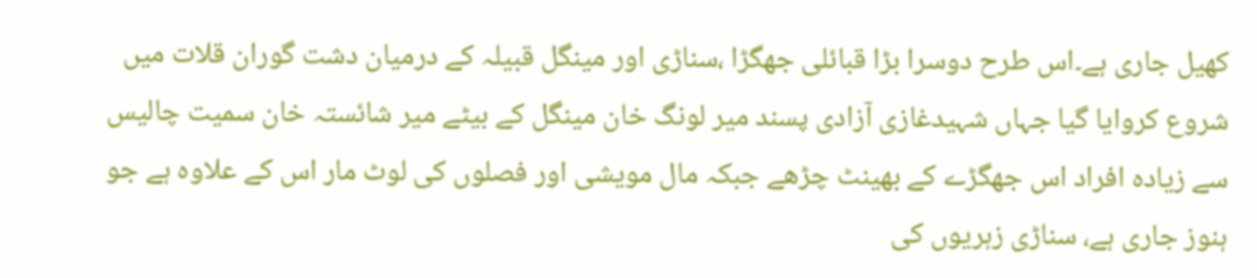کھیل جاری ہے۔اس طرح دوسرا بڑا قبائلی جھگڑا ،سناڑی اور مینگل قبیلہ کے درمیان دشت گوران قلات میں شروع کروایا گیا جہاں شہیدغازی آزادی پسند میر لونگ خان مینگل کے بیٹے میر شائستہ خان سمیت چالیس سے زیادہ افراد اس جھگڑے کے بھینٹ چڑھے جبکہ مال مویشی اور فصلوں کی لوٹ مار اس کے علاوہ ہے جو ہنوز جاری ہے، سناڑی زہریوں کی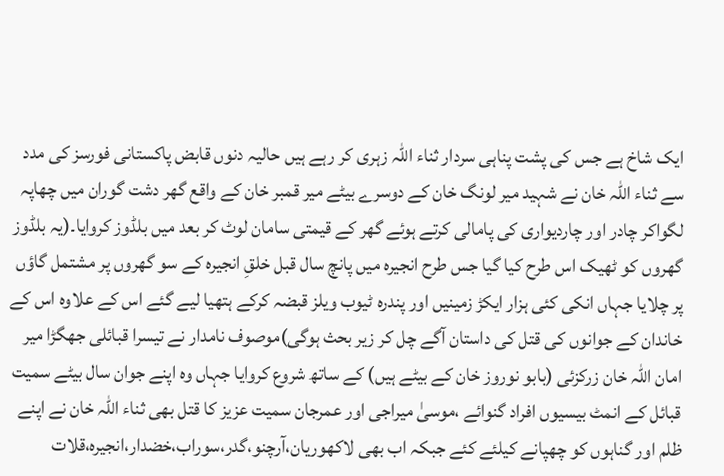ایک شاخ ہے جس کی پشت پناہی سردار ثناء اللہ زہری کر رہے ہیں حالیہ دنوں قابض پاکستانی فورسز کی مدد سے ثناء اللہ خان نے شہید میر لونگ خان کے دوسرے بیٹے میر قمبر خان کے واقع گھر دشت گوران میں چھاپہ لگواکر چادر اور چاردیواری کی پامالی کرتے ہوئے گھر کے قیمتی سامان لوٹ کر بعد میں بلڈوز کروایا۔(یہ بلڈوز گھروں کو ٹھیک اس طرح کیا گیا جس طرح انجیرہ میں پانچ سال قبل خلقِ انجیرہ کے سو گھروں پر مشتمل گاؤں پر چلایا جہاں انکی کئی ہزار ایکڑ زمینیں اور پندرہ ٹیوب ویلز قبضہ کرکے ہتھیا لیے گئے اس کے علاوہ اس کے خاندان کے جوانوں کی قتل کی داستان آگے چل کر زیر بحث ہوگی)موصوف نامدار نے تیسرا قبائلی جھگڑا میر امان اللہ خان زرکزئی (بابو نوروز خان کے بیٹے ہیں) کے ساتھ شروع کروایا جہاں وہ اپنے جوان سال بیٹے سمیت قبائل کے انمٹ بیسیوں افراد گنوائے ،موسیٰ میراجی اور عمرجان سمیت عزیز کا قتل بھی ثناء اللہ خان نے اپنے ظلم اور گناہوں کو چھپانے کیلئے کئے جبکہ اب بھی لاکھوریان،آرچنو،گدر،سوراب،خضدار،انجیرہ،قلات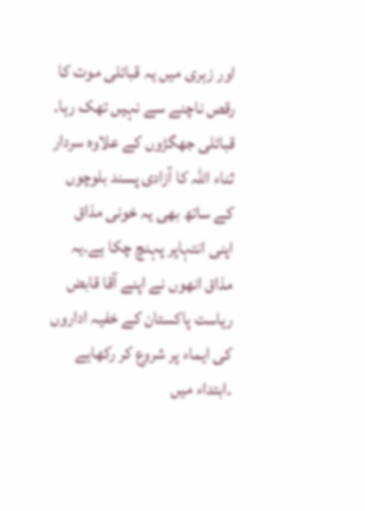اور زہری میں یہ قبائلی موت کا رقص ناچنے سے نہیں تھک رہا۔
قبائلی جھگڑوں کے علاوہ سردار ثناء اللہ کا آزادی پسند بلوچوں کے ساتھ بھی یہ خونی مذاق اپنی انتہاپر پہنچ چکا ہے۔یہ مذاق انھوں نے اپنے آقا قابض ریاست پاکستان کے خفیہ اداروں کی ایماء پر شروع کر رکھاہے ۔ابتداء میں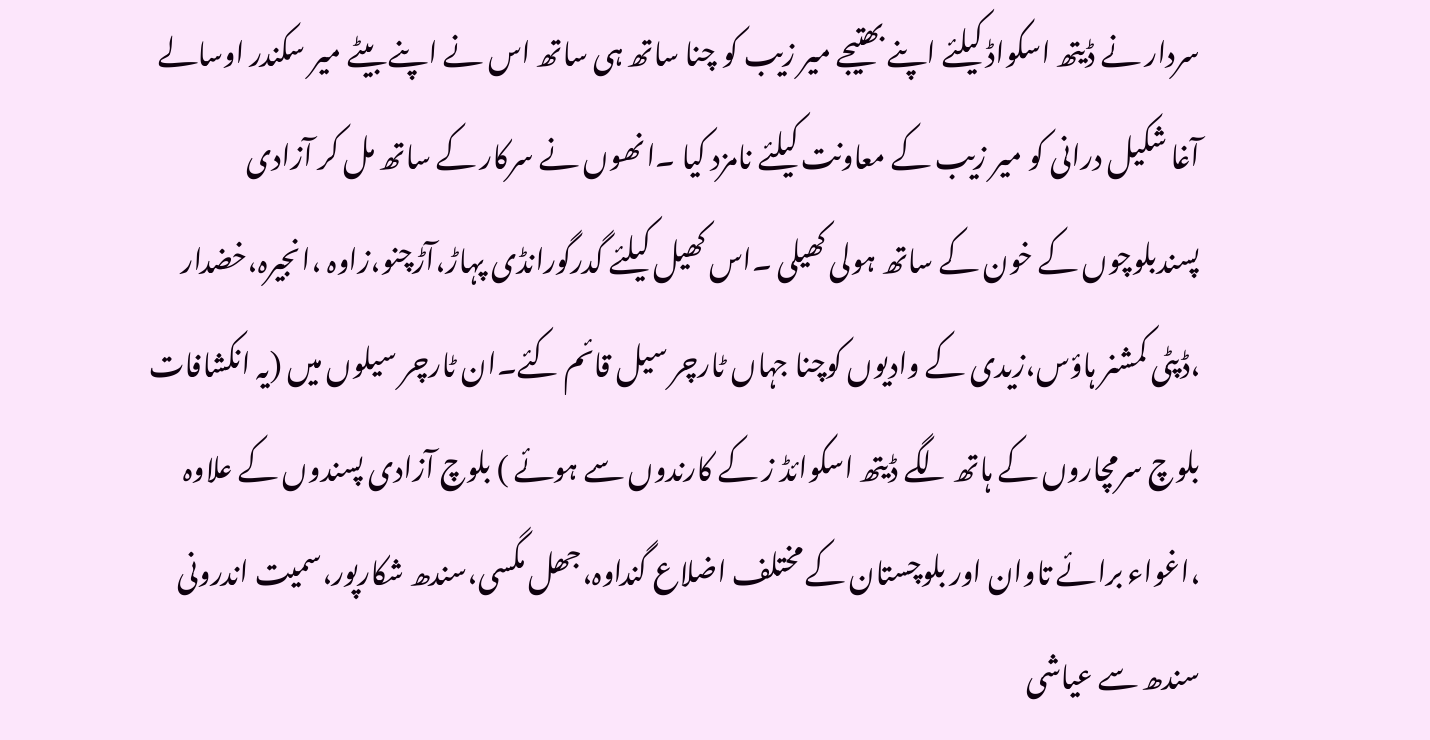سردار نے ڈیتھ اسکواڈ کیلئے اپنے بھتیجے میر زیب کو چنا ساتھ ہی ساتھ اس نے اپنے بیٹے میر سکندر اوسالے آغا شکیل درانی کو میر زیب کے معاونت کیلئے نامزد کیا ۔انھوں نے سرکار کے ساتھ مل کر آزادی پسندبلوچوں کے خون کے ساتھ ہولی کھیلی ۔اس کھیل کیلئے گدرگورانڈی پہاڑ،آڑچنو،زاوہ ،انجیرہ،خضدار ،ڈپٹی کمشنر ہاؤس،زیدی کے وادیوں کوچنا جہاں ٹارچر سیل قائم کئے۔ان ٹارچر سیلوں میں (یہ انکشافات بلوچ سرمچاروں کے ہاتھ لگے ڈیتھ اسکوائڈ ز کے کارندوں سے ہوئے ) بلوچ آزادی پسندوں کے علاوہ ،اغواء برائے تاوان اور بلوچستان کے مختلف اضلاع گنداوہ،جھل مگسی،سندھ شکارپور،سمیت اندرونی سندھ سے عیاشی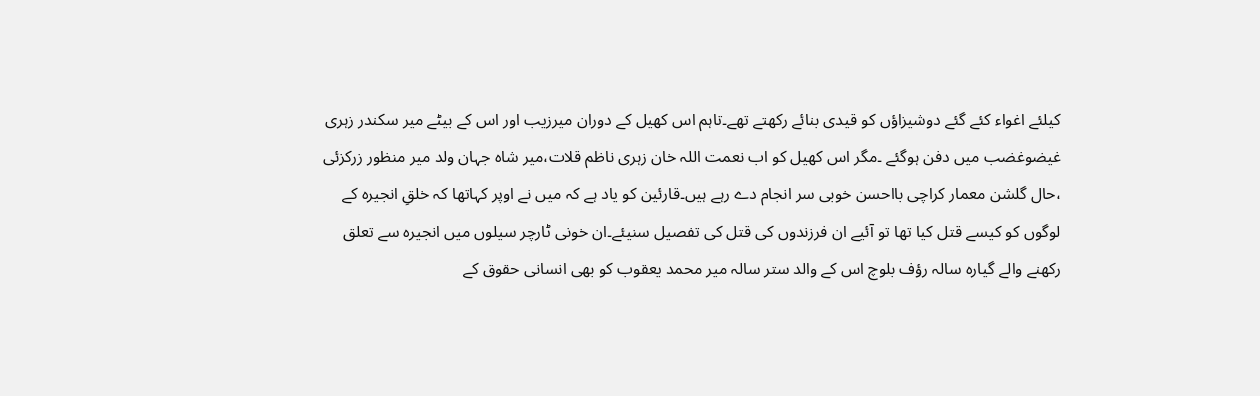کیلئے اغواء کئے گئے دوشیزاؤں کو قیدی بنائے رکھتے تھے۔تاہم اس کھیل کے دوران میرزیب اور اس کے بیٹے میر سکندر زہری غیضوغضب میں دفن ہوگئے ۔مگر اس کھیل کو اب نعمت اللہ خان زہری ناظم قلات،میر شاہ جہان ولد میر منظور زرکزئی ،حال گلشن معمار کراچی بااحسن خوبی سر انجام دے رہے ہیں۔قارئین کو یاد ہے کہ میں نے اوپر کہاتھا کہ خلقِ انجیرہ کے لوگوں کو کیسے قتل کیا تھا تو آئیے ان فرزندوں کی قتل کی تفصیل سنیئے۔ان خونی ٹارچر سیلوں میں انجیرہ سے تعلق رکھنے والے گیارہ سالہ رؤف بلوچ اس کے والد ستر سالہ میر محمد یعقوب کو بھی انسانی حقوق کے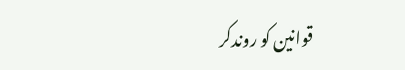قوانین کو روندکر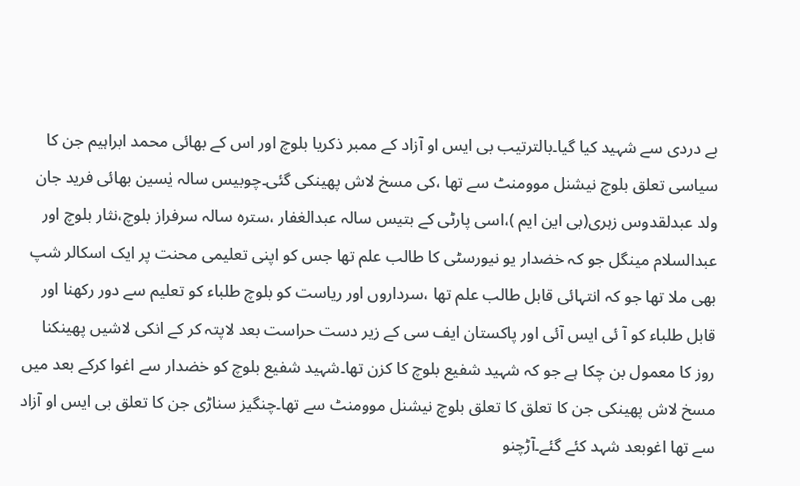بے دردی سے شہید کیا گیا۔بالترتیب بی ایس او آزاد کے ممبر ذکریا بلوچ اور اس کے بھائی محمد ابراہیم جن کا سیاسی تعلق بلوچ نیشنل موومنٹ سے تھا ،کی مسخ لاش پھینکی گئی۔چوبیس سالہ یٰسین بھائی فرید جان ولد عبدلقدوس زہری(بی این ایم )،اسی پارٹی کے بتیس سالہ عبدالغفار ،سترہ سالہ سرفراز بلوچ،نثار بلوچ اور عبدالسلام مینگل جو کہ خضدار یو نیورسٹی کا طالب علم تھا جس کو اپنی تعلیمی محنت پر ایک اسکالر شپ بھی ملا تھا جو کہ انتہائی قابل طالب علم تھا ،سرداروں اور ریاست کو بلوچ طلباء کو تعلیم سے دور رکھنا اور قابل طلباء کو آ ئی ایس آئی اور پاکستان ایف سی کے زیر دست حراست بعد لاپتہ کر کے انکی لاشیں پھینکنا روز کا معمول بن چکا ہے جو کہ شہید شفیع بلوچ کا کزن تھا۔شہید شفیع بلوچ کو خضدار سے اغوا کرکے بعد میں مسخ لاش پھینکی جن کا تعلق کا تعلق بلوچ نیشنل موومنٹ سے تھا۔چنگیز سناڑی جن کا تعلق بی ایس او آزاد سے تھا اغوبعد شہد کئے گئے۔آڑچنو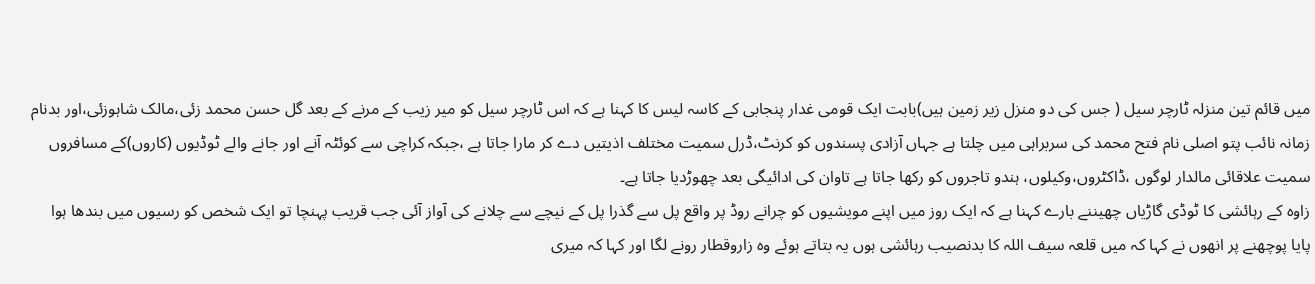میں قائم تین منزلہ ٹارچر سیل ( جس کی دو منزل زیر زمین ہیں)بابت ایک قومی غدار پنجابی کے کاسہ لیس کا کہنا ہے کہ اس ٹارچر سیل کو میر زیب کے مرنے کے بعد گل حسن محمد زئی،مالک شاہوزئی،اور بدنام زمانہ نائب پتو اصلی نام فتح محمد کی سربراہی میں چلتا ہے جہاں آزادی پسندوں کو کرنٹ،ڈرل سمیت مختلف اذیتیں دے کر مارا جاتا ہے ،جبکہ کراچی سے کوئٹہ آنے اور جانے والے ٹوڈیوں (کاروں)کے مسافروں سمیت علاقائی مالدار لوگوں ،ڈاکٹروں،وکیلوں، ہندو تاجروں کو رکھا جاتا ہے تاوان کی ادائیگی بعد چھوڑدیا جاتا ہے۔
زاوہ کے رہائشی کا ٹوڈی گاڑیاں چھیننے بارے کہنا ہے کہ ایک روز میں اپنے مویشیوں کو چرانے روڈ پر واقع پل سے گذرا پل کے نیچے سے چلانے کی آواز آئی جب قریب پہنچا تو ایک شخص کو رسیوں میں بندھا ہوا پایا پوچھنے پر انھوں نے کہا کہ میں قلعہ سیف اللہ کا بدنصیب رہائشی ہوں یہ بتاتے ہوئے وہ زاروقطار رونے لگا اور کہا کہ میری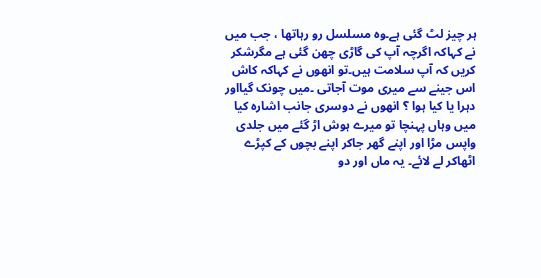ہر چیز لٹ گئی ہے۔وہ مسلسل رو رہاتھا ، جب میں نے کہاکہ اگرچہ آپ کی گاڑی چھن گئی ہے مگرشکر کریں کہ آپ سلامت ہیں۔تو انھوں نے کہاکہ کاش اس جینے سے میری موت آجاتی ۔میں چونک گیااور دہرا یا کیا ہوا ؟ انھوں نے دوسری جانب اشارہ کیا میں وہاں پہنچا تو میرے ہوش اڑ گئے میں جلدی واپس مڑا اور اپنے گھر جاکر اپنے بچوں کے کپڑے اٹھاکر لے لائے۔ یہ ماں اور دو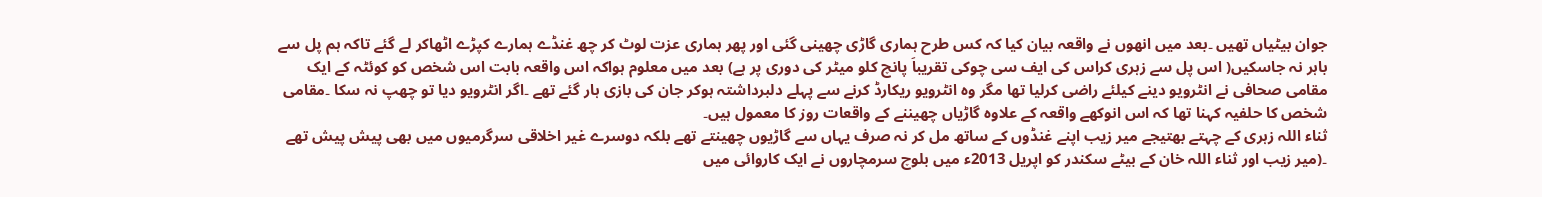جوان بیٹیاں تھیں ۔بعد میں انھوں نے واقعہ بیان کیا کہ کس طرح ہماری گاڑی چھینی گئی اور پھر ہماری عزت لوٹ کر چھ غنڈے ہمارے کپڑے اٹھاکر لے گئے تاکہ ہم پل سے باہر نہ جاسکیں( اس پل سے زہری کراس کی ایف سی چوکی تقریباَ پانچ کلو میٹر کی دوری پر ہے) بعد میں معلوم ہواکہ اس واقعہ بابت اس شخص کو کوئٹہ کے ایک مقامی صحافی نے انٹرویو دینے کیلئے راضی کرلیا تھا مگر وہ انٹرویو ریکارڈ کرنے سے پہلے دلبرداشتہ ہوکر جان کی بازی ہار گئے تھے ۔اگر انٹرویو دیا تو چھپ نہ سکا ۔مقامی شخص کا حلفیہ کہنا تھا کہ اس انوکھے واقعہ کے علاوہ گاڑیاں چھیننے کے واقعات روز کا معمول ہیں۔
ثناء اللہ زہری کے چہتے بھتیجے میر زیب اپنے غنڈوں کے ساتھ مل کر نہ صرف یہاں سے گاڑیوں چھینتے تھے بلکہ دوسرے غیر اخلاقی سرگرمیوں میں بھی پیش پیش تھے ۔(میر زیب اور ثناء اللہ خان کے بیٹے سکندر کو اپریل 2013ء میں بلوچ سرمچاروں نے ایک کاروائی میں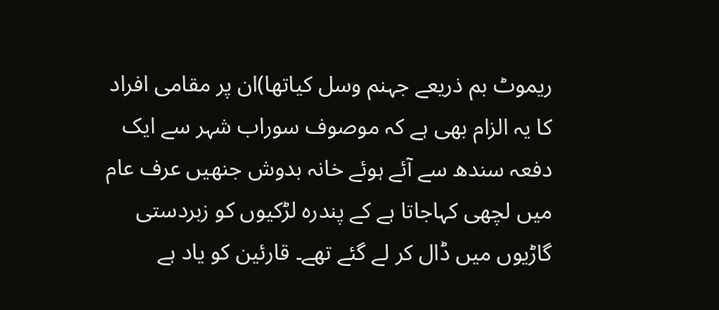ریموٹ بم ذریعے جہنم وسل کیاتھا)ان پر مقامی افراد کا یہ الزام بھی ہے کہ موصوف سوراب شہر سے ایک دفعہ سندھ سے آئے ہوئے خانہ بدوش جنھیں عرف عام میں لچھی کہاجاتا ہے کے پندرہ لڑکیوں کو زبردستی گاڑیوں میں ڈال کر لے گئے تھے۔ قارئین کو یاد ہے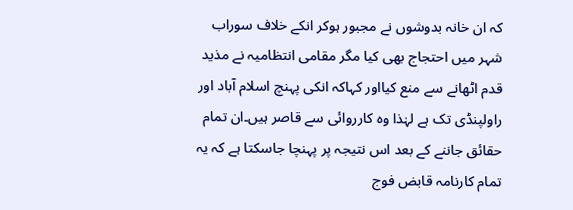کہ ان خانہ بدوشوں نے مجبور ہوکر انکے خلاف سوراب شہر میں احتجاج بھی کیا مگر مقامی انتظامیہ نے مذید قدم اٹھانے سے منع کیااور کہاکہ انکی پہنچ اسلام آباد اور راولپنڈی تک ہے لہٰذا وہ کارروائی سے قاصر ہیں۔ان تمام حقائق جاننے کے بعد اس نتیجہ پر پہنچا جاسکتا ہے کہ یہ تمام کارنامہ قابض فوج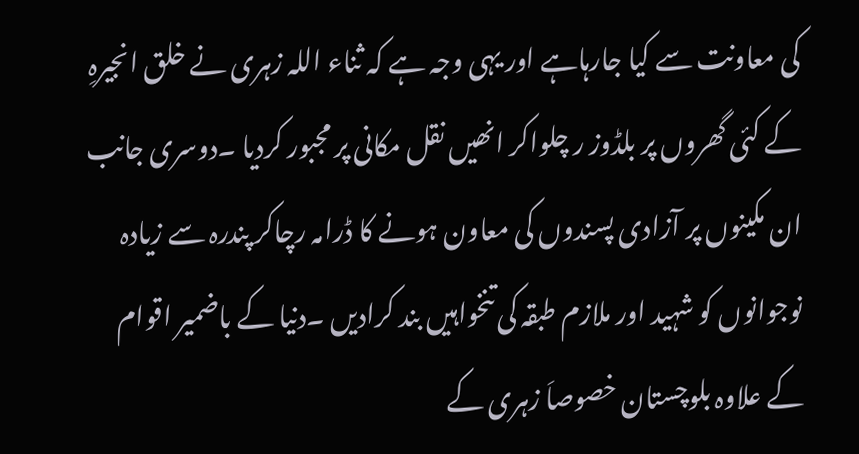کی معاونت سے کیا جارہاہے اور یہی وجہ ہے کہ ثناء اللہ زہری نے خلق انجیرہِ کے کئی گھروں پر بلڈوز ر چلواکر انھیں نقل مکانی پر مجبور کردیا ۔دوسری جانب ان مکینوں پر آزادی پسندوں کی معاون ہونے کا ڈرامہ رچاکر پندرہ سے زیادہ نوجوانوں کو شہید اور ملازم طبقہ کی تنخواہیں بند کرادیں ۔دنیا کے باضمیر اقوام کے علاوہ بلوچستان خصوصاَ زہری کے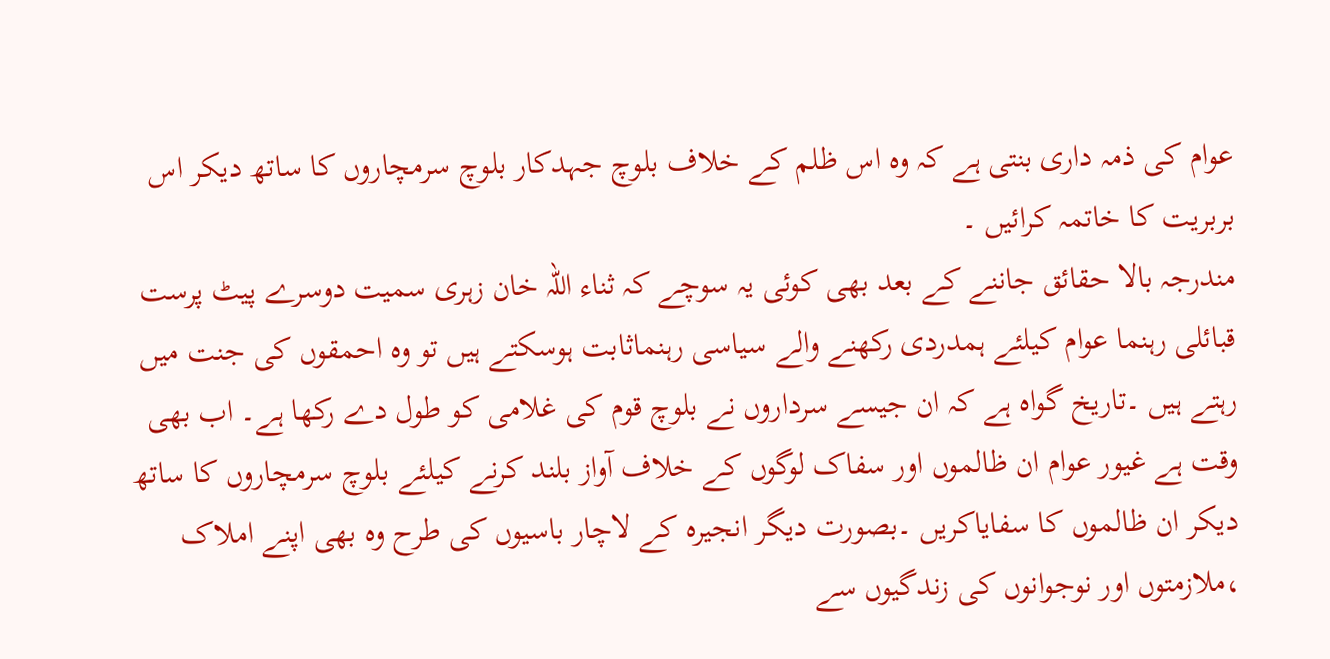عوام کی ذمہ داری بنتی ہے کہ وہ اس ظلم کے خلاف بلوچ جہدکار بلوچ سرمچاروں کا ساتھ دیکر اس بربریت کا خاتمہ کرائیں ۔
مندرجہ بالا حقائق جاننے کے بعد بھی کوئی یہ سوچے کہ ثناء اللہ خان زہری سمیت دوسرے پیٹ پرست قبائلی رہنما عوام کیلئے ہمدردی رکھنے والے سیاسی رہنماثابت ہوسکتے ہیں تو وہ احمقوں کی جنت میں رہتے ہیں ۔تاریخ گواہ ہے کہ ان جیسے سرداروں نے بلوچ قوم کی غلامی کو طول دے رکھا ہے۔ اب بھی وقت ہے غیور عوام ان ظالموں اور سفاک لوگوں کے خلاف آواز بلند کرنے کیلئے بلوچ سرمچاروں کا ساتھ دیکر ان ظالموں کا سفایاکریں ۔بصورت دیگر انجیرہ کے لاچار باسیوں کی طرح وہ بھی اپنے املاک ،ملازمتوں اور نوجوانوں کی زندگیوں سے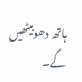ہاتھ دھوبیٹھیں گے۔